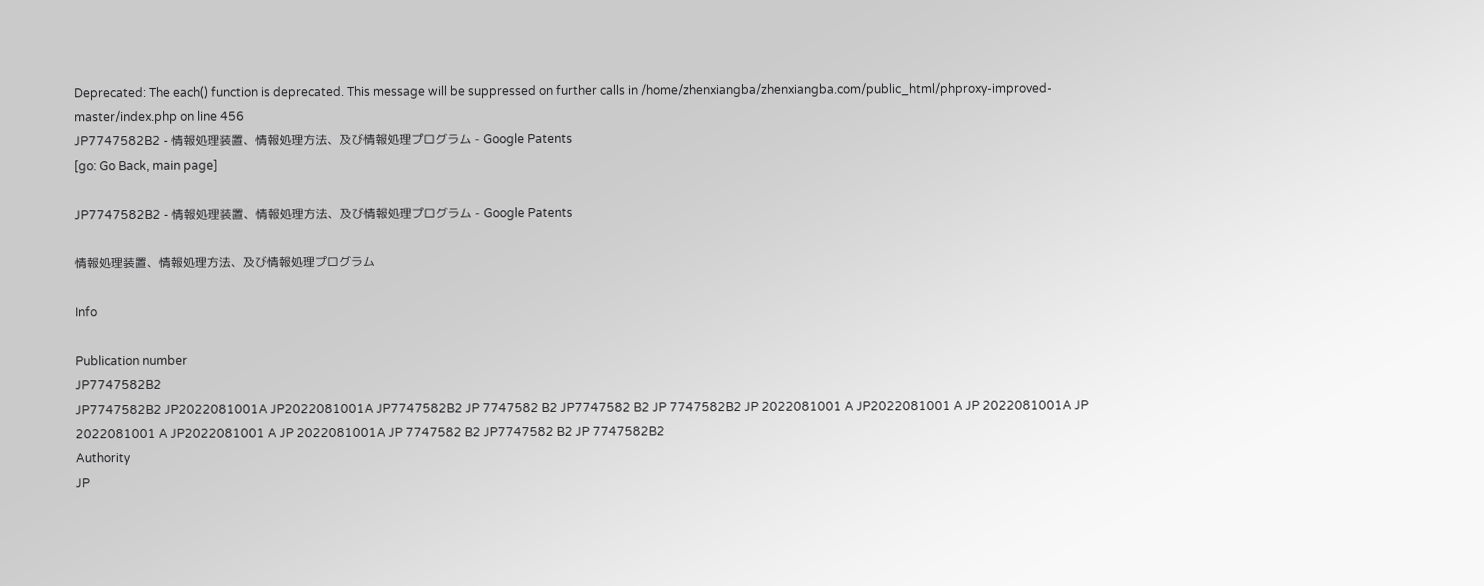Deprecated: The each() function is deprecated. This message will be suppressed on further calls in /home/zhenxiangba/zhenxiangba.com/public_html/phproxy-improved-master/index.php on line 456
JP7747582B2 - 情報処理装置、情報処理方法、及び情報処理プログラム - Google Patents
[go: Go Back, main page]

JP7747582B2 - 情報処理装置、情報処理方法、及び情報処理プログラム - Google Patents

情報処理装置、情報処理方法、及び情報処理プログラム

Info

Publication number
JP7747582B2
JP7747582B2 JP2022081001A JP2022081001A JP7747582B2 JP 7747582 B2 JP7747582 B2 JP 7747582B2 JP 2022081001 A JP2022081001 A JP 2022081001A JP 2022081001 A JP2022081001 A JP 2022081001A JP 7747582 B2 JP7747582 B2 JP 7747582B2
Authority
JP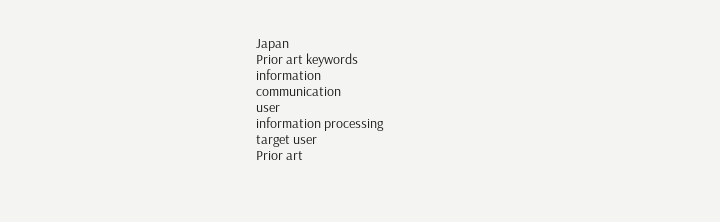Japan
Prior art keywords
information
communication
user
information processing
target user
Prior art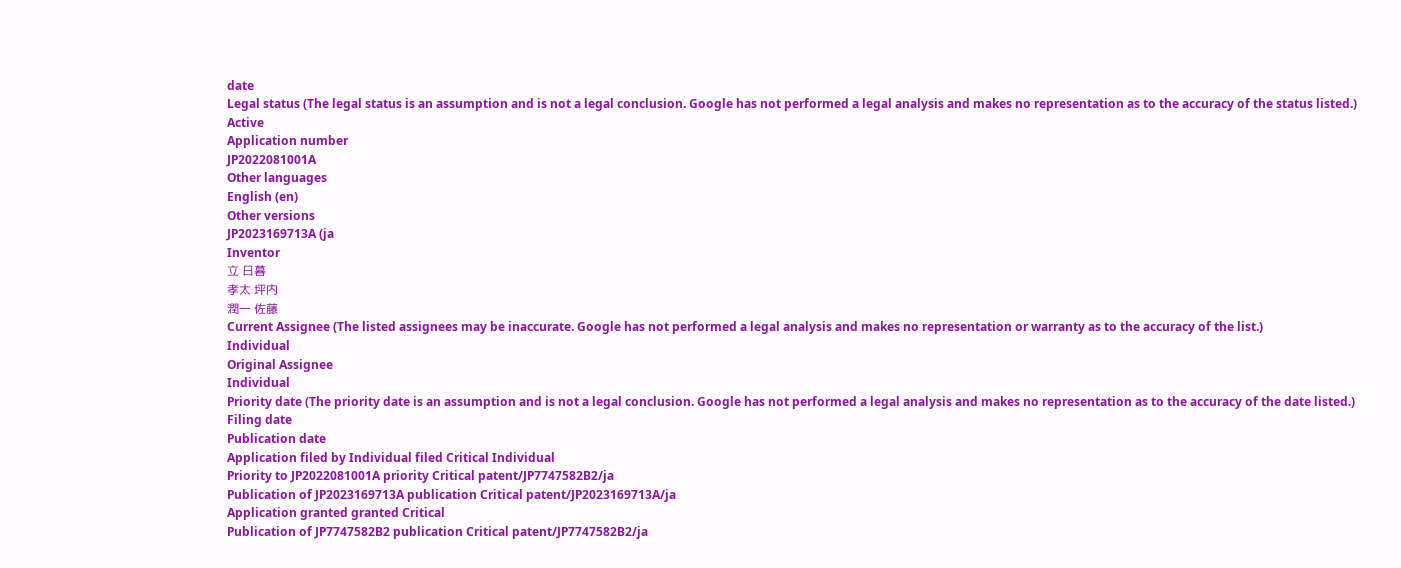date
Legal status (The legal status is an assumption and is not a legal conclusion. Google has not performed a legal analysis and makes no representation as to the accuracy of the status listed.)
Active
Application number
JP2022081001A
Other languages
English (en)
Other versions
JP2023169713A (ja
Inventor
立 日暮
孝太 坪内
潤一 佐藤
Current Assignee (The listed assignees may be inaccurate. Google has not performed a legal analysis and makes no representation or warranty as to the accuracy of the list.)
Individual
Original Assignee
Individual
Priority date (The priority date is an assumption and is not a legal conclusion. Google has not performed a legal analysis and makes no representation as to the accuracy of the date listed.)
Filing date
Publication date
Application filed by Individual filed Critical Individual
Priority to JP2022081001A priority Critical patent/JP7747582B2/ja
Publication of JP2023169713A publication Critical patent/JP2023169713A/ja
Application granted granted Critical
Publication of JP7747582B2 publication Critical patent/JP7747582B2/ja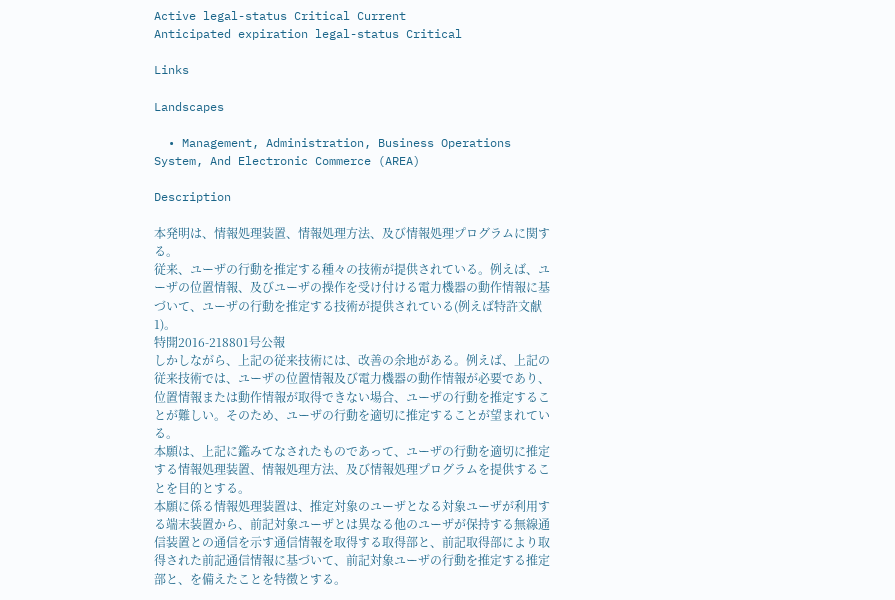Active legal-status Critical Current
Anticipated expiration legal-status Critical

Links

Landscapes

  • Management, Administration, Business Operations System, And Electronic Commerce (AREA)

Description

本発明は、情報処理装置、情報処理方法、及び情報処理プログラムに関する。
従来、ユーザの行動を推定する種々の技術が提供されている。例えば、ユーザの位置情報、及びユーザの操作を受け付ける電力機器の動作情報に基づいて、ユーザの行動を推定する技術が提供されている(例えば特許文献1)。
特開2016-218801号公報
しかしながら、上記の従来技術には、改善の余地がある。例えば、上記の従来技術では、ユーザの位置情報及び電力機器の動作情報が必要であり、位置情報または動作情報が取得できない場合、ユーザの行動を推定することが難しい。そのため、ユーザの行動を適切に推定することが望まれている。
本願は、上記に鑑みてなされたものであって、ユーザの行動を適切に推定する情報処理装置、情報処理方法、及び情報処理プログラムを提供することを目的とする。
本願に係る情報処理装置は、推定対象のユーザとなる対象ユーザが利用する端末装置から、前記対象ユーザとは異なる他のユーザが保持する無線通信装置との通信を示す通信情報を取得する取得部と、前記取得部により取得された前記通信情報に基づいて、前記対象ユーザの行動を推定する推定部と、を備えたことを特徴とする。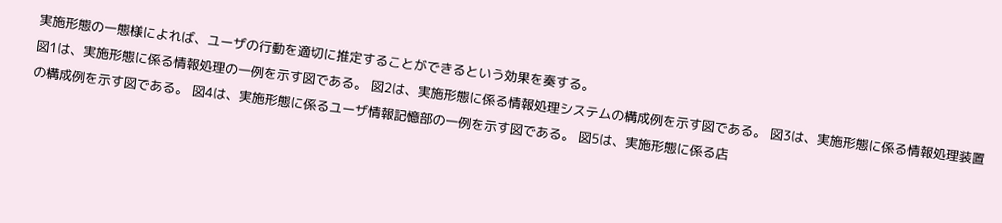実施形態の一態様によれば、ユーザの行動を適切に推定することができるという効果を奏する。
図1は、実施形態に係る情報処理の一例を示す図である。 図2は、実施形態に係る情報処理システムの構成例を示す図である。 図3は、実施形態に係る情報処理装置の構成例を示す図である。 図4は、実施形態に係るユーザ情報記憶部の一例を示す図である。 図5は、実施形態に係る店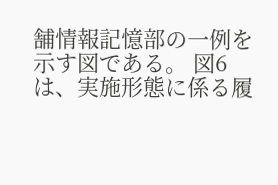舗情報記憶部の一例を示す図である。 図6は、実施形態に係る履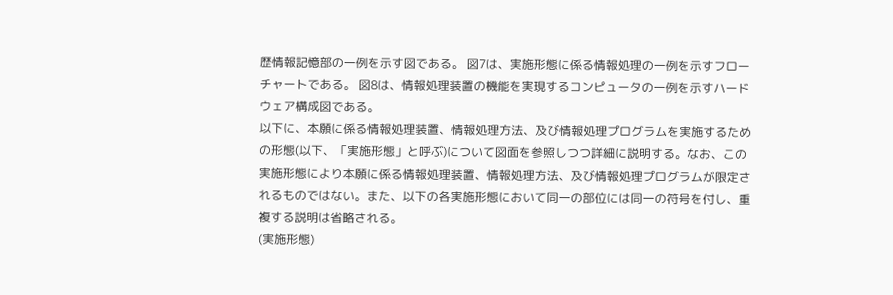歴情報記憶部の一例を示す図である。 図7は、実施形態に係る情報処理の一例を示すフローチャートである。 図8は、情報処理装置の機能を実現するコンピュータの一例を示すハードウェア構成図である。
以下に、本願に係る情報処理装置、情報処理方法、及び情報処理プログラムを実施するための形態(以下、「実施形態」と呼ぶ)について図面を参照しつつ詳細に説明する。なお、この実施形態により本願に係る情報処理装置、情報処理方法、及び情報処理プログラムが限定されるものではない。また、以下の各実施形態において同一の部位には同一の符号を付し、重複する説明は省略される。
(実施形態)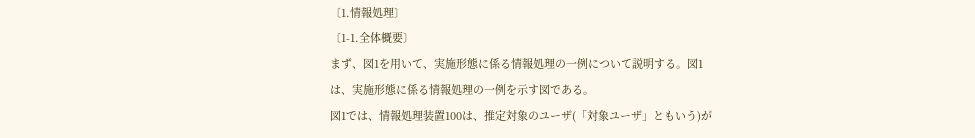〔1.情報処理〕
〔1-1.全体概要〕
まず、図1を用いて、実施形態に係る情報処理の一例について説明する。図1は、実施形態に係る情報処理の一例を示す図である。
図1では、情報処理装置100は、推定対象のユーザ(「対象ユーザ」ともいう)が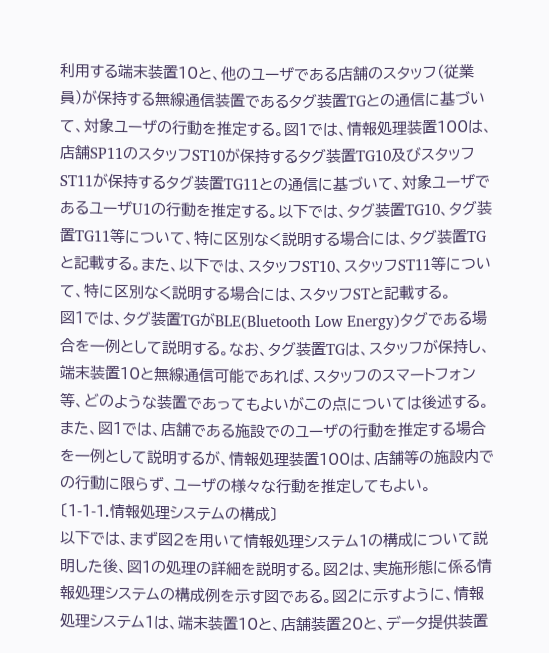利用する端末装置10と、他のユーザである店舗のスタッフ(従業員)が保持する無線通信装置であるタグ装置TGとの通信に基づいて、対象ユーザの行動を推定する。図1では、情報処理装置100は、店舗SP11のスタッフST10が保持するタグ装置TG10及びスタッフST11が保持するタグ装置TG11との通信に基づいて、対象ユーザであるユーザU1の行動を推定する。以下では、タグ装置TG10、タグ装置TG11等について、特に区別なく説明する場合には、タグ装置TGと記載する。また、以下では、スタッフST10、スタッフST11等について、特に区別なく説明する場合には、スタッフSTと記載する。
図1では、タグ装置TGがBLE(Bluetooth Low Energy)タグである場合を一例として説明する。なお、タグ装置TGは、スタッフが保持し、端末装置10と無線通信可能であれば、スタッフのスマートフォン等、どのような装置であってもよいがこの点については後述する。また、図1では、店舗である施設でのユーザの行動を推定する場合を一例として説明するが、情報処理装置100は、店舗等の施設内での行動に限らず、ユーザの様々な行動を推定してもよい。
〔1-1-1.情報処理システムの構成〕
以下では、まず図2を用いて情報処理システム1の構成について説明した後、図1の処理の詳細を説明する。図2は、実施形態に係る情報処理システムの構成例を示す図である。図2に示すように、情報処理システム1は、端末装置10と、店舗装置20と、データ提供装置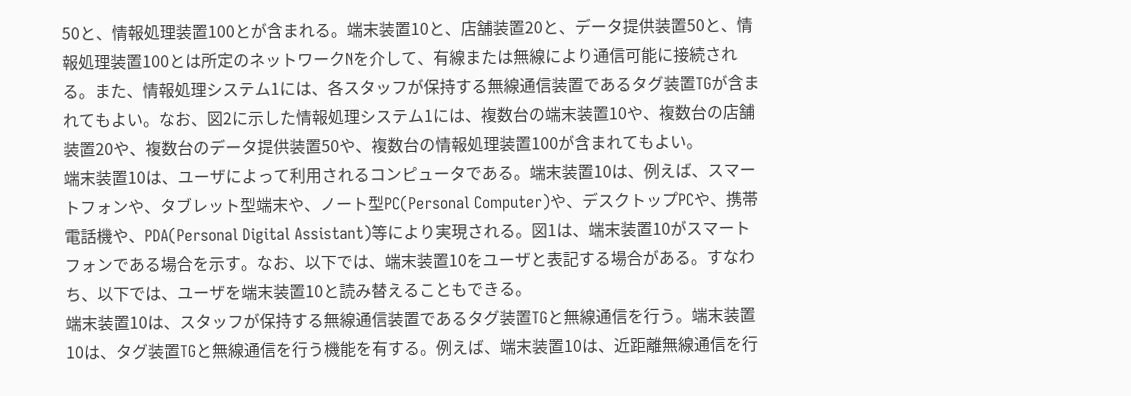50と、情報処理装置100とが含まれる。端末装置10と、店舗装置20と、データ提供装置50と、情報処理装置100とは所定のネットワークNを介して、有線または無線により通信可能に接続される。また、情報処理システム1には、各スタッフが保持する無線通信装置であるタグ装置TGが含まれてもよい。なお、図2に示した情報処理システム1には、複数台の端末装置10や、複数台の店舗装置20や、複数台のデータ提供装置50や、複数台の情報処理装置100が含まれてもよい。
端末装置10は、ユーザによって利用されるコンピュータである。端末装置10は、例えば、スマートフォンや、タブレット型端末や、ノート型PC(Personal Computer)や、デスクトップPCや、携帯電話機や、PDA(Personal Digital Assistant)等により実現される。図1は、端末装置10がスマートフォンである場合を示す。なお、以下では、端末装置10をユーザと表記する場合がある。すなわち、以下では、ユーザを端末装置10と読み替えることもできる。
端末装置10は、スタッフが保持する無線通信装置であるタグ装置TGと無線通信を行う。端末装置10は、タグ装置TGと無線通信を行う機能を有する。例えば、端末装置10は、近距離無線通信を行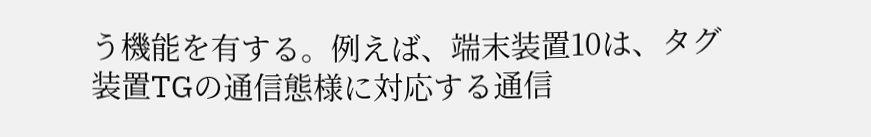う機能を有する。例えば、端末装置10は、タグ装置TGの通信態様に対応する通信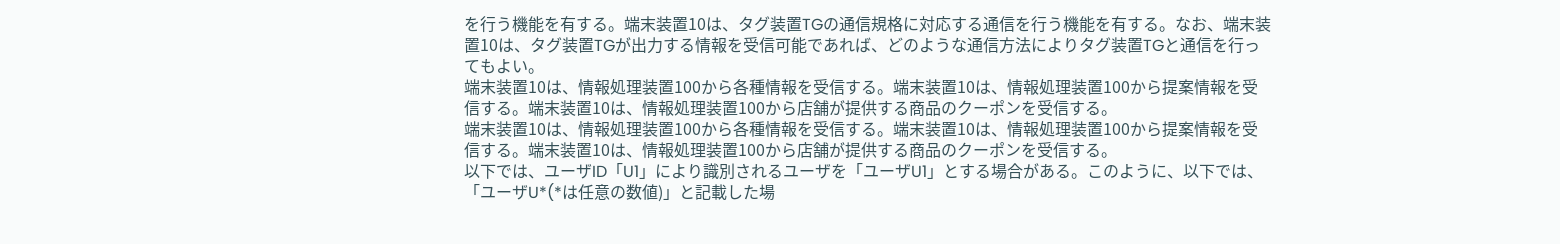を行う機能を有する。端末装置10は、タグ装置TGの通信規格に対応する通信を行う機能を有する。なお、端末装置10は、タグ装置TGが出力する情報を受信可能であれば、どのような通信方法によりタグ装置TGと通信を行ってもよい。
端末装置10は、情報処理装置100から各種情報を受信する。端末装置10は、情報処理装置100から提案情報を受信する。端末装置10は、情報処理装置100から店舗が提供する商品のクーポンを受信する。
端末装置10は、情報処理装置100から各種情報を受信する。端末装置10は、情報処理装置100から提案情報を受信する。端末装置10は、情報処理装置100から店舗が提供する商品のクーポンを受信する。
以下では、ユーザID「U1」により識別されるユーザを「ユーザU1」とする場合がある。このように、以下では、「ユーザU*(*は任意の数値)」と記載した場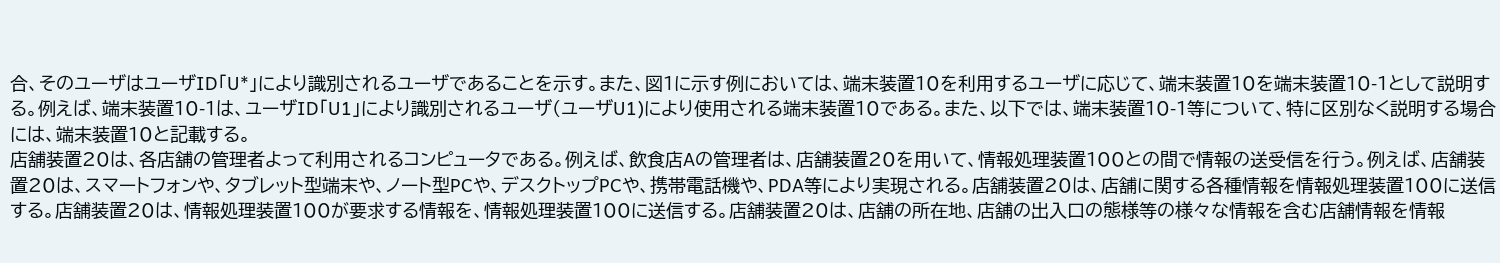合、そのユーザはユーザID「U*」により識別されるユーザであることを示す。また、図1に示す例においては、端末装置10を利用するユーザに応じて、端末装置10を端末装置10-1として説明する。例えば、端末装置10-1は、ユーザID「U1」により識別されるユーザ(ユーザU1)により使用される端末装置10である。また、以下では、端末装置10-1等について、特に区別なく説明する場合には、端末装置10と記載する。
店舗装置20は、各店舗の管理者よって利用されるコンピュータである。例えば、飲食店Aの管理者は、店舗装置20を用いて、情報処理装置100との間で情報の送受信を行う。例えば、店舗装置20は、スマートフォンや、タブレット型端末や、ノート型PCや、デスクトップPCや、携帯電話機や、PDA等により実現される。店舗装置20は、店舗に関する各種情報を情報処理装置100に送信する。店舗装置20は、情報処理装置100が要求する情報を、情報処理装置100に送信する。店舗装置20は、店舗の所在地、店舗の出入口の態様等の様々な情報を含む店舗情報を情報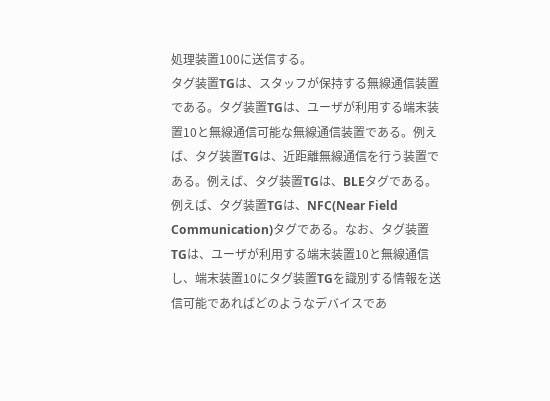処理装置100に送信する。
タグ装置TGは、スタッフが保持する無線通信装置である。タグ装置TGは、ユーザが利用する端末装置10と無線通信可能な無線通信装置である。例えば、タグ装置TGは、近距離無線通信を行う装置である。例えば、タグ装置TGは、BLEタグである。例えば、タグ装置TGは、NFC(Near Field Communication)タグである。なお、タグ装置TGは、ユーザが利用する端末装置10と無線通信し、端末装置10にタグ装置TGを識別する情報を送信可能であればどのようなデバイスであ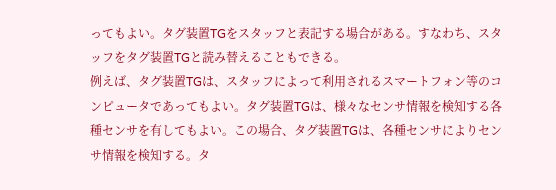ってもよい。タグ装置TGをスタッフと表記する場合がある。すなわち、スタッフをタグ装置TGと読み替えることもできる。
例えば、タグ装置TGは、スタッフによって利用されるスマートフォン等のコンピュータであってもよい。タグ装置TGは、様々なセンサ情報を検知する各種センサを有してもよい。この場合、タグ装置TGは、各種センサによりセンサ情報を検知する。タ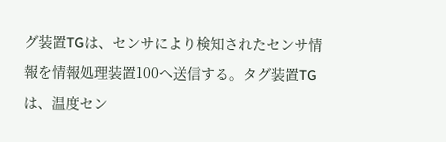グ装置TGは、センサにより検知されたセンサ情報を情報処理装置100へ送信する。タグ装置TGは、温度セン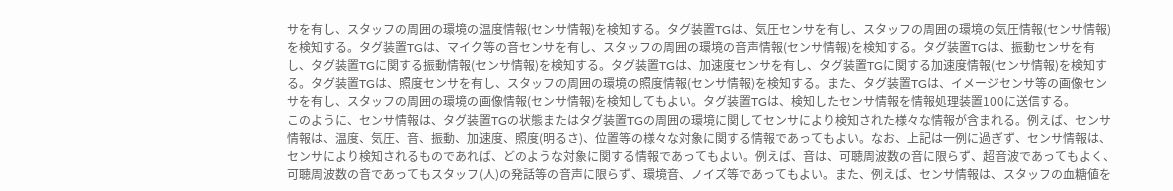サを有し、スタッフの周囲の環境の温度情報(センサ情報)を検知する。タグ装置TGは、気圧センサを有し、スタッフの周囲の環境の気圧情報(センサ情報)を検知する。タグ装置TGは、マイク等の音センサを有し、スタッフの周囲の環境の音声情報(センサ情報)を検知する。タグ装置TGは、振動センサを有し、タグ装置TGに関する振動情報(センサ情報)を検知する。タグ装置TGは、加速度センサを有し、タグ装置TGに関する加速度情報(センサ情報)を検知する。タグ装置TGは、照度センサを有し、スタッフの周囲の環境の照度情報(センサ情報)を検知する。また、タグ装置TGは、イメージセンサ等の画像センサを有し、スタッフの周囲の環境の画像情報(センサ情報)を検知してもよい。タグ装置TGは、検知したセンサ情報を情報処理装置100に送信する。
このように、センサ情報は、タグ装置TGの状態またはタグ装置TGの周囲の環境に関してセンサにより検知された様々な情報が含まれる。例えば、センサ情報は、温度、気圧、音、振動、加速度、照度(明るさ)、位置等の様々な対象に関する情報であってもよい。なお、上記は一例に過ぎず、センサ情報は、センサにより検知されるものであれば、どのような対象に関する情報であってもよい。例えば、音は、可聴周波数の音に限らず、超音波であってもよく、可聴周波数の音であってもスタッフ(人)の発話等の音声に限らず、環境音、ノイズ等であってもよい。また、例えば、センサ情報は、スタッフの血糖値を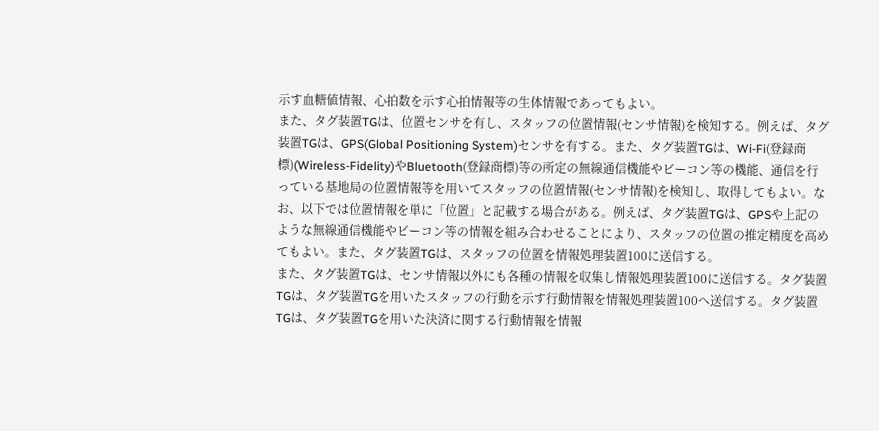示す血糖値情報、心拍数を示す心拍情報等の生体情報であってもよい。
また、タグ装置TGは、位置センサを有し、スタッフの位置情報(センサ情報)を検知する。例えば、タグ装置TGは、GPS(Global Positioning System)センサを有する。また、タグ装置TGは、Wi-Fi(登録商標)(Wireless-Fidelity)やBluetooth(登録商標)等の所定の無線通信機能やビーコン等の機能、通信を行っている基地局の位置情報等を用いてスタッフの位置情報(センサ情報)を検知し、取得してもよい。なお、以下では位置情報を単に「位置」と記載する場合がある。例えば、タグ装置TGは、GPSや上記のような無線通信機能やビーコン等の情報を組み合わせることにより、スタッフの位置の推定精度を高めてもよい。また、タグ装置TGは、スタッフの位置を情報処理装置100に送信する。
また、タグ装置TGは、センサ情報以外にも各種の情報を収集し情報処理装置100に送信する。タグ装置TGは、タグ装置TGを用いたスタッフの行動を示す行動情報を情報処理装置100へ送信する。タグ装置TGは、タグ装置TGを用いた決済に関する行動情報を情報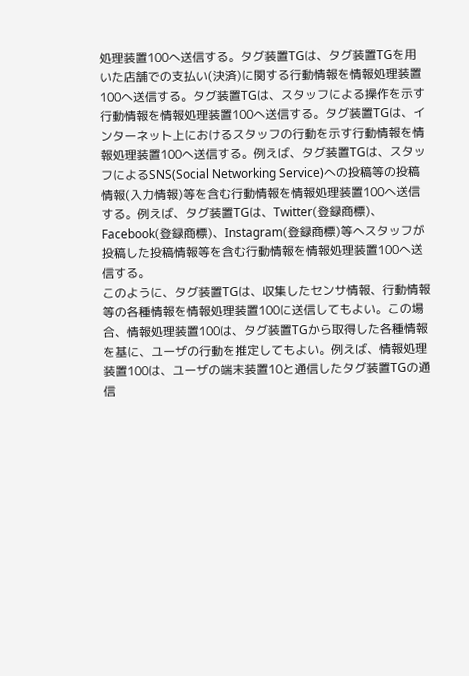処理装置100へ送信する。タグ装置TGは、タグ装置TGを用いた店舗での支払い(決済)に関する行動情報を情報処理装置100へ送信する。タグ装置TGは、スタッフによる操作を示す行動情報を情報処理装置100へ送信する。タグ装置TGは、インターネット上におけるスタッフの行動を示す行動情報を情報処理装置100へ送信する。例えば、タグ装置TGは、スタッフによるSNS(Social Networking Service)への投稿等の投稿情報(入力情報)等を含む行動情報を情報処理装置100へ送信する。例えば、タグ装置TGは、Twitter(登録商標)、Facebook(登録商標)、Instagram(登録商標)等へスタッフが投稿した投稿情報等を含む行動情報を情報処理装置100へ送信する。
このように、タグ装置TGは、収集したセンサ情報、行動情報等の各種情報を情報処理装置100に送信してもよい。この場合、情報処理装置100は、タグ装置TGから取得した各種情報を基に、ユーザの行動を推定してもよい。例えば、情報処理装置100は、ユーザの端末装置10と通信したタグ装置TGの通信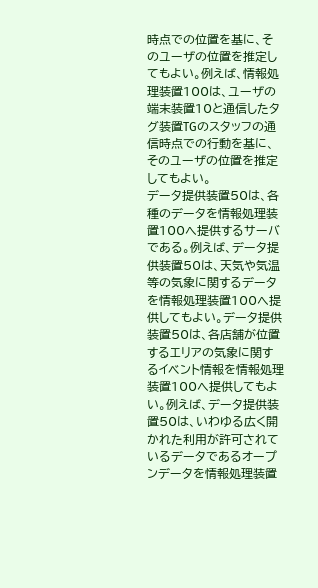時点での位置を基に、そのユーザの位置を推定してもよい。例えば、情報処理装置100は、ユーザの端末装置10と通信したタグ装置TGのスタッフの通信時点での行動を基に、そのユーザの位置を推定してもよい。
データ提供装置50は、各種のデータを情報処理装置100へ提供するサーバである。例えば、データ提供装置50は、天気や気温等の気象に関するデータを情報処理装置100へ提供してもよい。データ提供装置50は、各店舗が位置するエリアの気象に関するイベント情報を情報処理装置100へ提供してもよい。例えば、データ提供装置50は、いわゆる広く開かれた利用が許可されているデータであるオープンデータを情報処理装置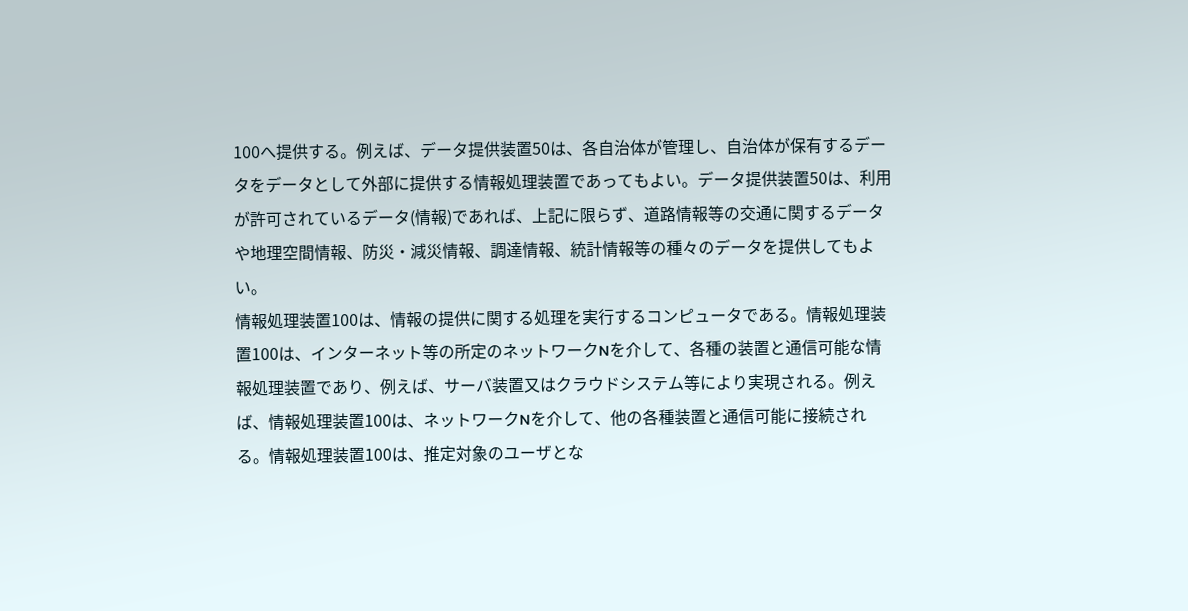100へ提供する。例えば、データ提供装置50は、各自治体が管理し、自治体が保有するデータをデータとして外部に提供する情報処理装置であってもよい。データ提供装置50は、利用が許可されているデータ(情報)であれば、上記に限らず、道路情報等の交通に関するデータや地理空間情報、防災・減災情報、調達情報、統計情報等の種々のデータを提供してもよい。
情報処理装置100は、情報の提供に関する処理を実行するコンピュータである。情報処理装置100は、インターネット等の所定のネットワークNを介して、各種の装置と通信可能な情報処理装置であり、例えば、サーバ装置又はクラウドシステム等により実現される。例えば、情報処理装置100は、ネットワークNを介して、他の各種装置と通信可能に接続される。情報処理装置100は、推定対象のユーザとな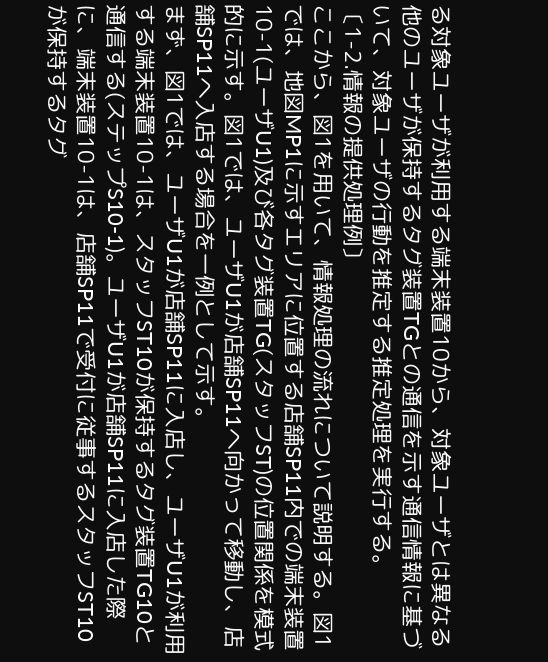る対象ユーザが利用する端末装置10から、対象ユーザとは異なる他のユーザが保持するタグ装置TGとの通信を示す通信情報に基づいて、対象ユーザの行動を推定する推定処理を実行する。
〔1-2.情報の提供処理例〕
ここから、図1を用いて、情報処理の流れについて説明する。図1では、地図MP1に示すエリアに位置する店舗SP11内での端末装置10-1(ユーザU1)及び各タグ装置TG(スタッフST)の位置関係を模式的に示す。図1では、ユーザU1が店舗SP11へ向かって移動し、店舗SP11へ入店する場合を一例として示す。
まず、図1では、ユーザU1が店舗SP11に入店し、ユーザU1が利用する端末装置10-1は、スタッフST10が保持するタグ装置TG10と通信する(ステップS10-1)。ユーザU1が店舗SP11に入店した際に、端末装置10-1は、店舗SP11で受付に従事するスタッフST10が保持するタグ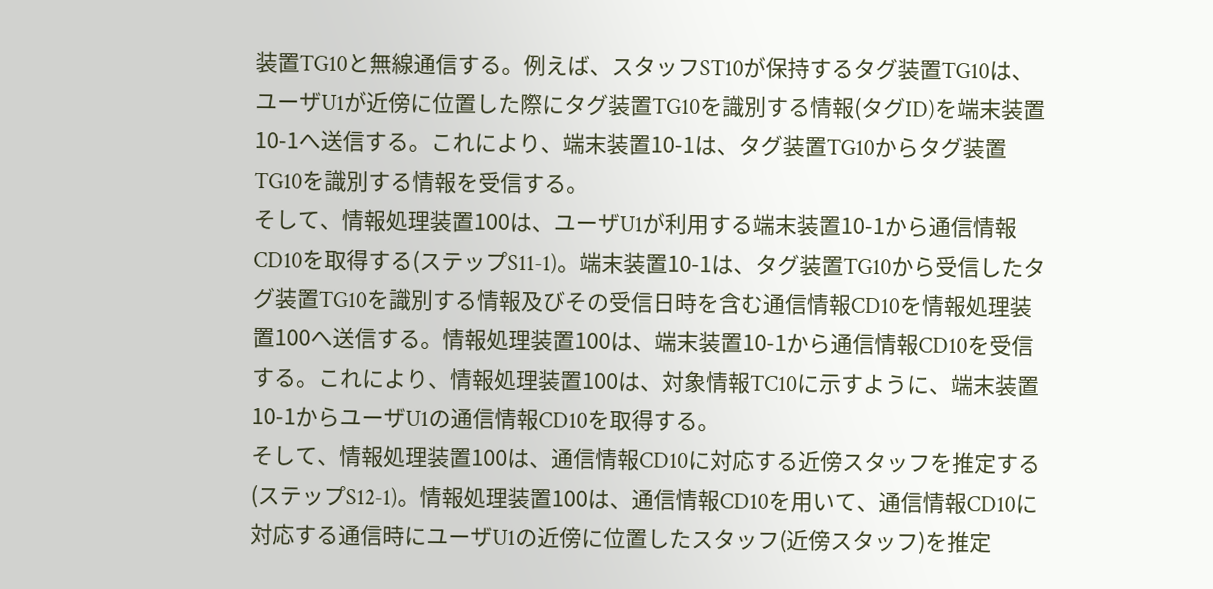装置TG10と無線通信する。例えば、スタッフST10が保持するタグ装置TG10は、ユーザU1が近傍に位置した際にタグ装置TG10を識別する情報(タグID)を端末装置10-1へ送信する。これにより、端末装置10-1は、タグ装置TG10からタグ装置TG10を識別する情報を受信する。
そして、情報処理装置100は、ユーザU1が利用する端末装置10-1から通信情報CD10を取得する(ステップS11-1)。端末装置10-1は、タグ装置TG10から受信したタグ装置TG10を識別する情報及びその受信日時を含む通信情報CD10を情報処理装置100へ送信する。情報処理装置100は、端末装置10-1から通信情報CD10を受信する。これにより、情報処理装置100は、対象情報TC10に示すように、端末装置10-1からユーザU1の通信情報CD10を取得する。
そして、情報処理装置100は、通信情報CD10に対応する近傍スタッフを推定する(ステップS12-1)。情報処理装置100は、通信情報CD10を用いて、通信情報CD10に対応する通信時にユーザU1の近傍に位置したスタッフ(近傍スタッフ)を推定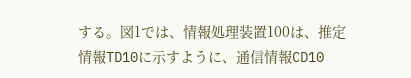する。図1では、情報処理装置100は、推定情報TD10に示すように、通信情報CD10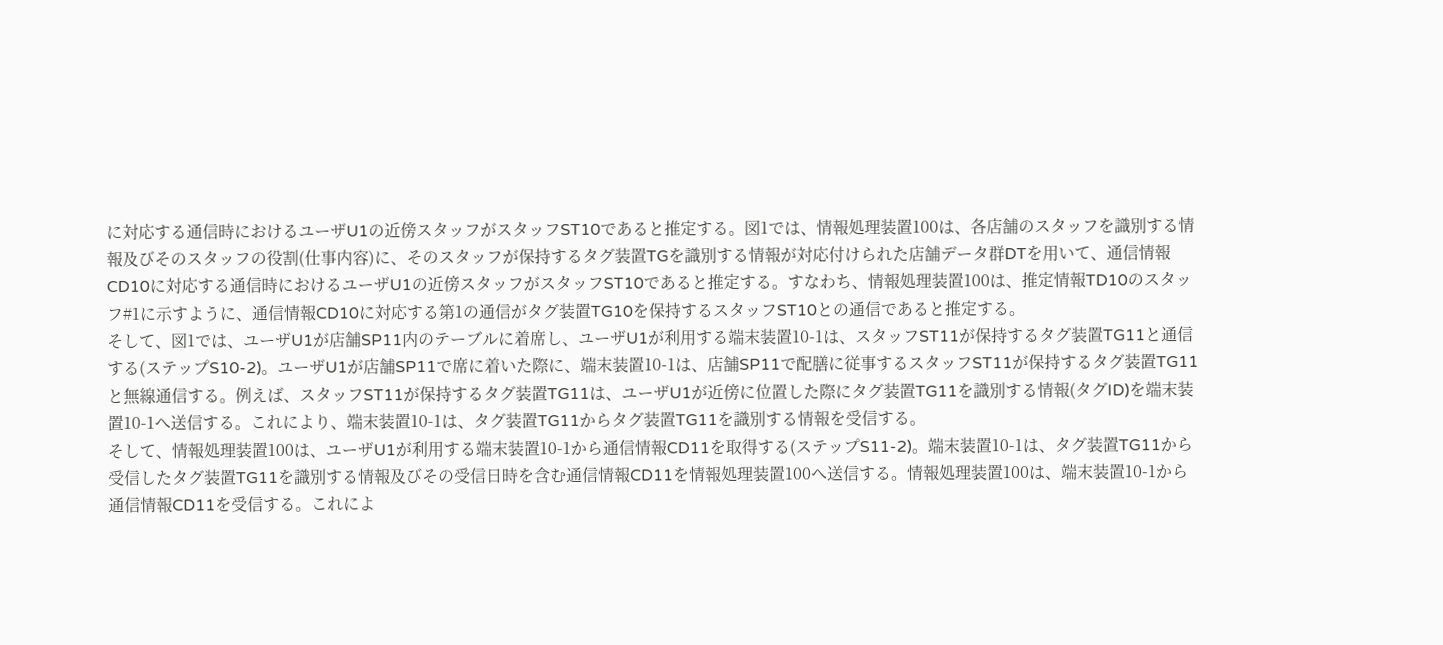に対応する通信時におけるユーザU1の近傍スタッフがスタッフST10であると推定する。図1では、情報処理装置100は、各店舗のスタッフを識別する情報及びそのスタッフの役割(仕事内容)に、そのスタッフが保持するタグ装置TGを識別する情報が対応付けられた店舗データ群DTを用いて、通信情報CD10に対応する通信時におけるユーザU1の近傍スタッフがスタッフST10であると推定する。すなわち、情報処理装置100は、推定情報TD10のスタッフ#1に示すように、通信情報CD10に対応する第1の通信がタグ装置TG10を保持するスタッフST10との通信であると推定する。
そして、図1では、ユーザU1が店舗SP11内のテーブルに着席し、ユーザU1が利用する端末装置10-1は、スタッフST11が保持するタグ装置TG11と通信する(ステップS10-2)。ユーザU1が店舗SP11で席に着いた際に、端末装置10-1は、店舗SP11で配膳に従事するスタッフST11が保持するタグ装置TG11と無線通信する。例えば、スタッフST11が保持するタグ装置TG11は、ユーザU1が近傍に位置した際にタグ装置TG11を識別する情報(タグID)を端末装置10-1へ送信する。これにより、端末装置10-1は、タグ装置TG11からタグ装置TG11を識別する情報を受信する。
そして、情報処理装置100は、ユーザU1が利用する端末装置10-1から通信情報CD11を取得する(ステップS11-2)。端末装置10-1は、タグ装置TG11から受信したタグ装置TG11を識別する情報及びその受信日時を含む通信情報CD11を情報処理装置100へ送信する。情報処理装置100は、端末装置10-1から通信情報CD11を受信する。これによ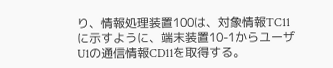り、情報処理装置100は、対象情報TC11に示すように、端末装置10-1からユーザU1の通信情報CD11を取得する。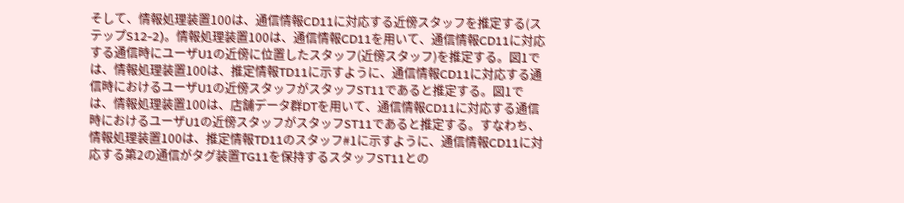そして、情報処理装置100は、通信情報CD11に対応する近傍スタッフを推定する(ステップS12-2)。情報処理装置100は、通信情報CD11を用いて、通信情報CD11に対応する通信時にユーザU1の近傍に位置したスタッフ(近傍スタッフ)を推定する。図1では、情報処理装置100は、推定情報TD11に示すように、通信情報CD11に対応する通信時におけるユーザU1の近傍スタッフがスタッフST11であると推定する。図1では、情報処理装置100は、店舗データ群DTを用いて、通信情報CD11に対応する通信時におけるユーザU1の近傍スタッフがスタッフST11であると推定する。すなわち、情報処理装置100は、推定情報TD11のスタッフ#1に示すように、通信情報CD11に対応する第2の通信がタグ装置TG11を保持するスタッフST11との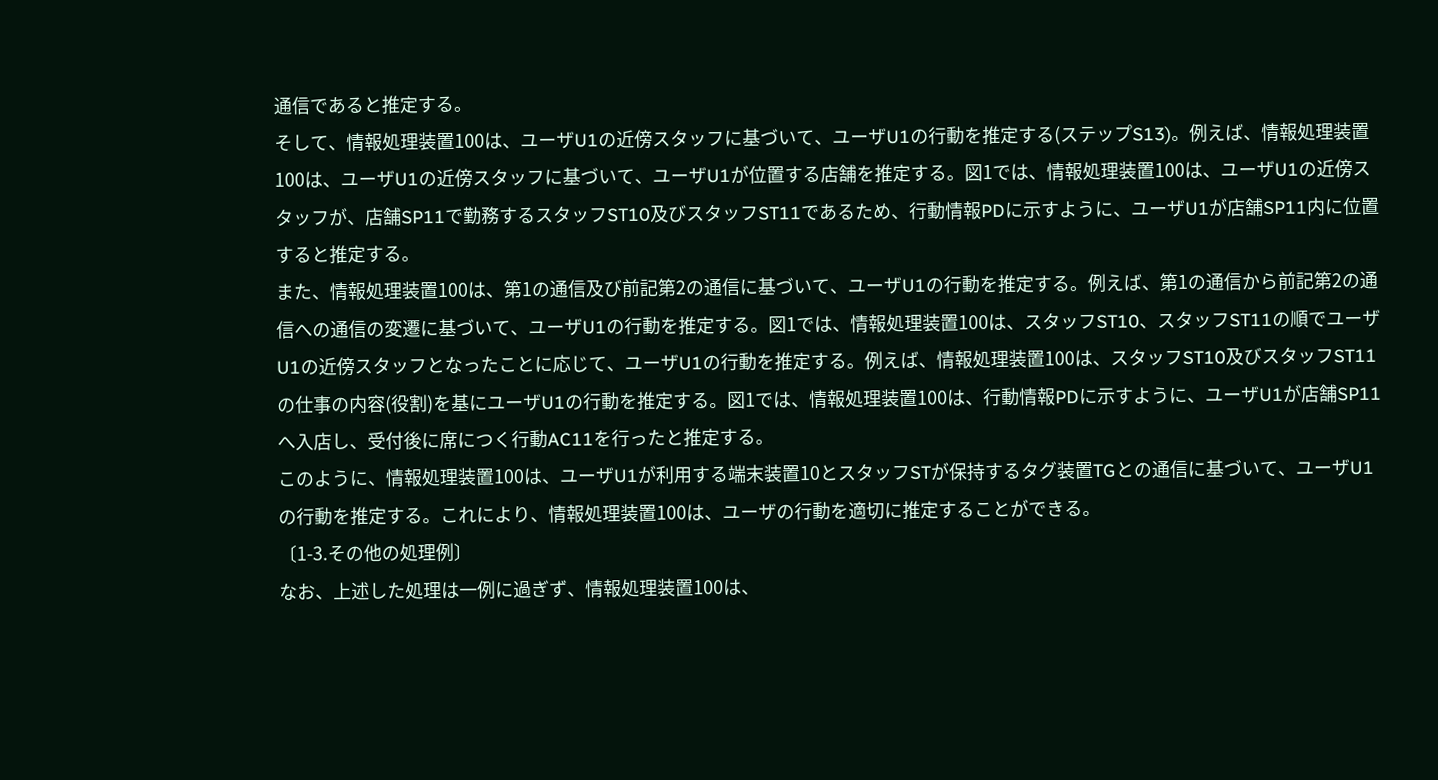通信であると推定する。
そして、情報処理装置100は、ユーザU1の近傍スタッフに基づいて、ユーザU1の行動を推定する(ステップS13)。例えば、情報処理装置100は、ユーザU1の近傍スタッフに基づいて、ユーザU1が位置する店舗を推定する。図1では、情報処理装置100は、ユーザU1の近傍スタッフが、店舗SP11で勤務するスタッフST10及びスタッフST11であるため、行動情報PDに示すように、ユーザU1が店舗SP11内に位置すると推定する。
また、情報処理装置100は、第1の通信及び前記第2の通信に基づいて、ユーザU1の行動を推定する。例えば、第1の通信から前記第2の通信への通信の変遷に基づいて、ユーザU1の行動を推定する。図1では、情報処理装置100は、スタッフST10、スタッフST11の順でユーザU1の近傍スタッフとなったことに応じて、ユーザU1の行動を推定する。例えば、情報処理装置100は、スタッフST10及びスタッフST11の仕事の内容(役割)を基にユーザU1の行動を推定する。図1では、情報処理装置100は、行動情報PDに示すように、ユーザU1が店舗SP11へ入店し、受付後に席につく行動AC11を行ったと推定する。
このように、情報処理装置100は、ユーザU1が利用する端末装置10とスタッフSTが保持するタグ装置TGとの通信に基づいて、ユーザU1の行動を推定する。これにより、情報処理装置100は、ユーザの行動を適切に推定することができる。
〔1-3.その他の処理例〕
なお、上述した処理は一例に過ぎず、情報処理装置100は、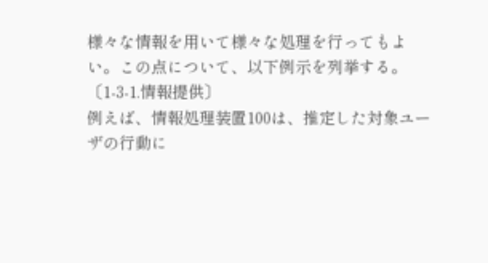様々な情報を用いて様々な処理を行ってもよい。この点について、以下例示を列挙する。
〔1-3-1.情報提供〕
例えば、情報処理装置100は、推定した対象ユーザの行動に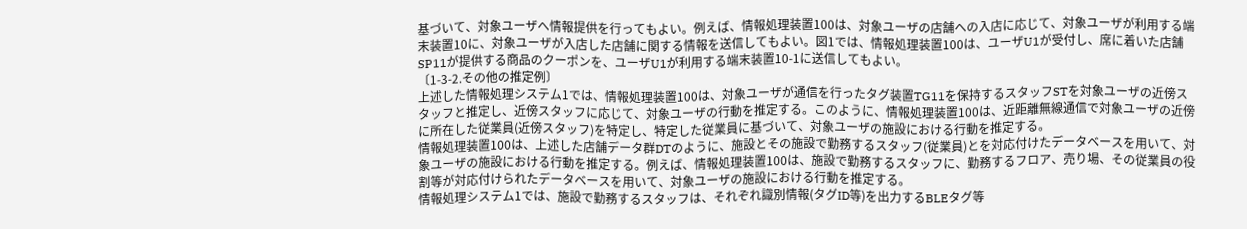基づいて、対象ユーザへ情報提供を行ってもよい。例えば、情報処理装置100は、対象ユーザの店舗への入店に応じて、対象ユーザが利用する端末装置10に、対象ユーザが入店した店舗に関する情報を送信してもよい。図1では、情報処理装置100は、ユーザU1が受付し、席に着いた店舗SP11が提供する商品のクーポンを、ユーザU1が利用する端末装置10-1に送信してもよい。
〔1-3-2.その他の推定例〕
上述した情報処理システム1では、情報処理装置100は、対象ユーザが通信を行ったタグ装置TG11を保持するスタッフSTを対象ユーザの近傍スタッフと推定し、近傍スタッフに応じて、対象ユーザの行動を推定する。このように、情報処理装置100は、近距離無線通信で対象ユーザの近傍に所在した従業員(近傍スタッフ)を特定し、特定した従業員に基づいて、対象ユーザの施設における行動を推定する。
情報処理装置100は、上述した店舗データ群DTのように、施設とその施設で勤務するスタッフ(従業員)とを対応付けたデータベースを用いて、対象ユーザの施設における行動を推定する。例えば、情報処理装置100は、施設で勤務するスタッフに、勤務するフロア、売り場、その従業員の役割等が対応付けられたデータベースを用いて、対象ユーザの施設における行動を推定する。
情報処理システム1では、施設で勤務するスタッフは、それぞれ識別情報(タグID等)を出力するBLEタグ等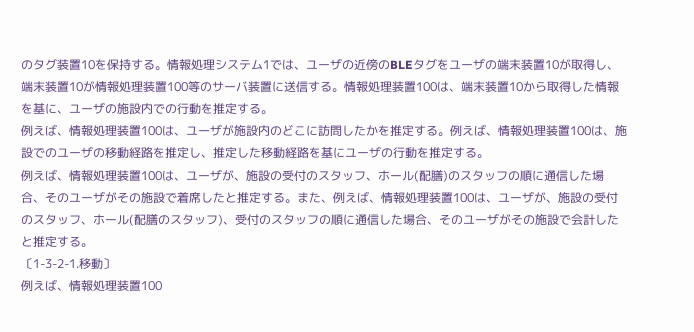のタグ装置10を保持する。情報処理システム1では、ユーザの近傍のBLEタグをユーザの端末装置10が取得し、端末装置10が情報処理装置100等のサーバ装置に送信する。情報処理装置100は、端末装置10から取得した情報を基に、ユーザの施設内での行動を推定する。
例えば、情報処理装置100は、ユーザが施設内のどこに訪問したかを推定する。例えば、情報処理装置100は、施設でのユーザの移動経路を推定し、推定した移動経路を基にユーザの行動を推定する。
例えば、情報処理装置100は、ユーザが、施設の受付のスタッフ、ホール(配膳)のスタッフの順に通信した場合、そのユーザがその施設で着席したと推定する。また、例えば、情報処理装置100は、ユーザが、施設の受付のスタッフ、ホール(配膳のスタッフ)、受付のスタッフの順に通信した場合、そのユーザがその施設で会計したと推定する。
〔1-3-2-1.移動〕
例えば、情報処理装置100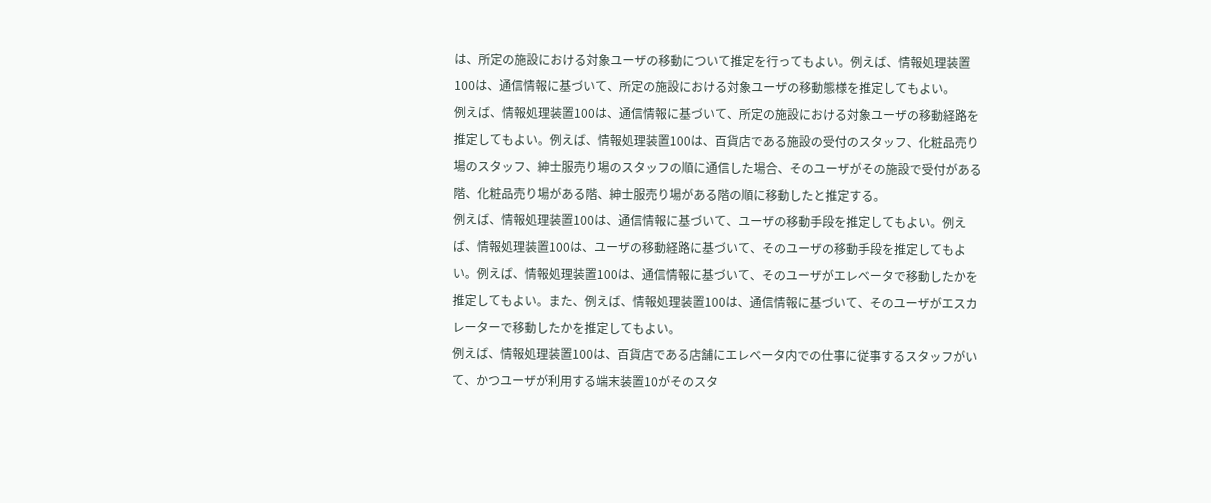は、所定の施設における対象ユーザの移動について推定を行ってもよい。例えば、情報処理装置100は、通信情報に基づいて、所定の施設における対象ユーザの移動態様を推定してもよい。
例えば、情報処理装置100は、通信情報に基づいて、所定の施設における対象ユーザの移動経路を推定してもよい。例えば、情報処理装置100は、百貨店である施設の受付のスタッフ、化粧品売り場のスタッフ、紳士服売り場のスタッフの順に通信した場合、そのユーザがその施設で受付がある階、化粧品売り場がある階、紳士服売り場がある階の順に移動したと推定する。
例えば、情報処理装置100は、通信情報に基づいて、ユーザの移動手段を推定してもよい。例えば、情報処理装置100は、ユーザの移動経路に基づいて、そのユーザの移動手段を推定してもよい。例えば、情報処理装置100は、通信情報に基づいて、そのユーザがエレベータで移動したかを推定してもよい。また、例えば、情報処理装置100は、通信情報に基づいて、そのユーザがエスカレーターで移動したかを推定してもよい。
例えば、情報処理装置100は、百貨店である店舗にエレベータ内での仕事に従事するスタッフがいて、かつユーザが利用する端末装置10がそのスタ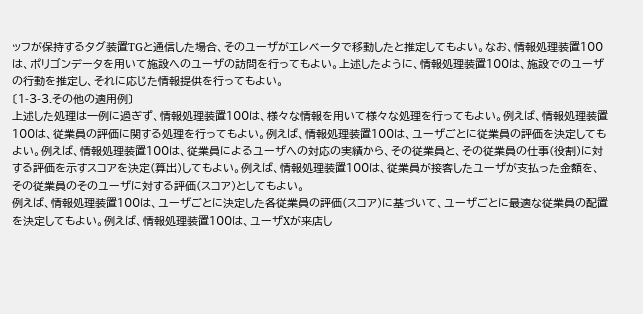ッフが保持するタグ装置TGと通信した場合、そのユーザがエレベータで移動したと推定してもよい。なお、情報処理装置100は、ポリゴンデータを用いて施設へのユーザの訪問を行ってもよい。上述したように、情報処理装置100は、施設でのユーザの行動を推定し、それに応じた情報提供を行ってもよい。
〔1-3-3.その他の適用例〕
上述した処理は一例に過ぎず、情報処理装置100は、様々な情報を用いて様々な処理を行ってもよい。例えば、情報処理装置100は、従業員の評価に関する処理を行ってもよい。例えば、情報処理装置100は、ユーザごとに従業員の評価を決定してもよい。例えば、情報処理装置100は、従業員によるユーザへの対応の実績から、その従業員と、その従業員の仕事(役割)に対する評価を示すスコアを決定(算出)してもよい。例えば、情報処理装置100は、従業員が接客したユーザが支払った金額を、その従業員のそのユーザに対する評価(スコア)としてもよい。
例えば、情報処理装置100は、ユーザごとに決定した各従業員の評価(スコア)に基づいて、ユーザごとに最適な従業員の配置を決定してもよい。例えば、情報処理装置100は、ユーザXが来店し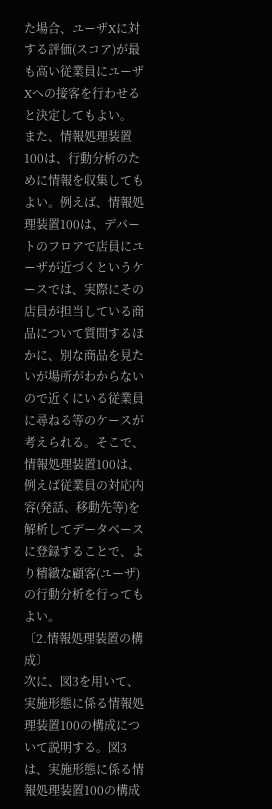た場合、ユーザXに対する評価(スコア)が最も高い従業員にユーザXへの接客を行わせると決定してもよい。
また、情報処理装置100は、行動分析のために情報を収集してもよい。例えば、情報処理装置100は、デパートのフロアで店員にユーザが近づくというケースでは、実際にその店員が担当している商品について質問するほかに、別な商品を見たいが場所がわからないので近くにいる従業員に尋ねる等のケースが考えられる。そこで、情報処理装置100は、例えば従業員の対応内容(発話、移動先等)を解析してデータベースに登録することで、より精緻な顧客(ユーザ)の行動分析を行ってもよい。
〔2.情報処理装置の構成〕
次に、図3を用いて、実施形態に係る情報処理装置100の構成について説明する。図3は、実施形態に係る情報処理装置100の構成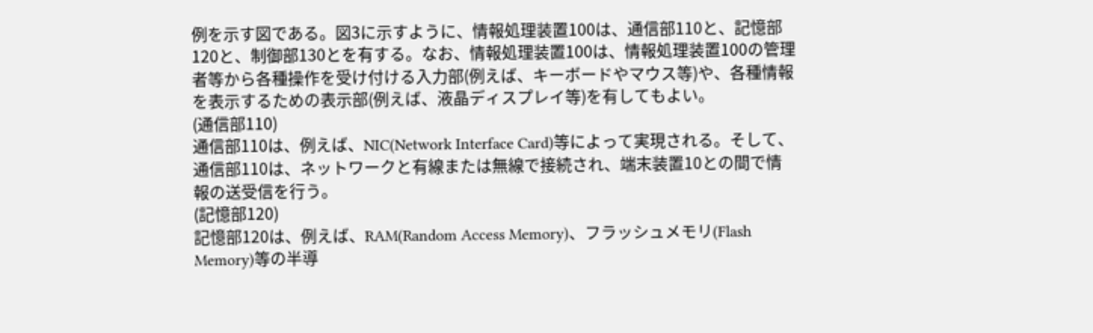例を示す図である。図3に示すように、情報処理装置100は、通信部110と、記憶部120と、制御部130とを有する。なお、情報処理装置100は、情報処理装置100の管理者等から各種操作を受け付ける入力部(例えば、キーボードやマウス等)や、各種情報を表示するための表示部(例えば、液晶ディスプレイ等)を有してもよい。
(通信部110)
通信部110は、例えば、NIC(Network Interface Card)等によって実現される。そして、通信部110は、ネットワークと有線または無線で接続され、端末装置10との間で情報の送受信を行う。
(記憶部120)
記憶部120は、例えば、RAM(Random Access Memory)、フラッシュメモリ(Flash Memory)等の半導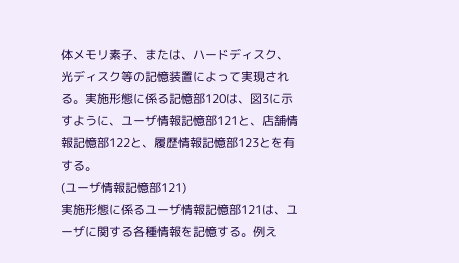体メモリ素子、または、ハードディスク、光ディスク等の記憶装置によって実現される。実施形態に係る記憶部120は、図3に示すように、ユーザ情報記憶部121と、店舗情報記憶部122と、履歴情報記憶部123とを有する。
(ユーザ情報記憶部121)
実施形態に係るユーザ情報記憶部121は、ユーザに関する各種情報を記憶する。例え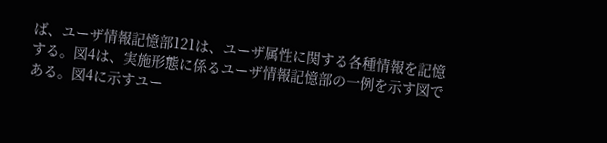ば、ユーザ情報記憶部121は、ユーザ属性に関する各種情報を記憶する。図4は、実施形態に係るユーザ情報記憶部の一例を示す図である。図4に示すユー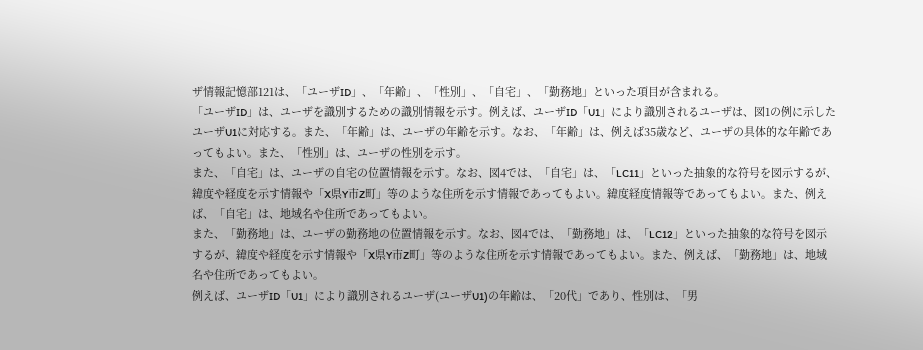ザ情報記憶部121は、「ユーザID」、「年齢」、「性別」、「自宅」、「勤務地」といった項目が含まれる。
「ユーザID」は、ユーザを識別するための識別情報を示す。例えば、ユーザID「U1」により識別されるユーザは、図1の例に示したユーザU1に対応する。また、「年齢」は、ユーザの年齢を示す。なお、「年齢」は、例えば35歳など、ユーザの具体的な年齢であってもよい。また、「性別」は、ユーザの性別を示す。
また、「自宅」は、ユーザの自宅の位置情報を示す。なお、図4では、「自宅」は、「LC11」といった抽象的な符号を図示するが、緯度や経度を示す情報や「X県Y市Z町」等のような住所を示す情報であってもよい。緯度経度情報等であってもよい。また、例えば、「自宅」は、地域名や住所であってもよい。
また、「勤務地」は、ユーザの勤務地の位置情報を示す。なお、図4では、「勤務地」は、「LC12」といった抽象的な符号を図示するが、緯度や経度を示す情報や「X県Y市Z町」等のような住所を示す情報であってもよい。また、例えば、「勤務地」は、地域名や住所であってもよい。
例えば、ユーザID「U1」により識別されるユーザ(ユーザU1)の年齢は、「20代」であり、性別は、「男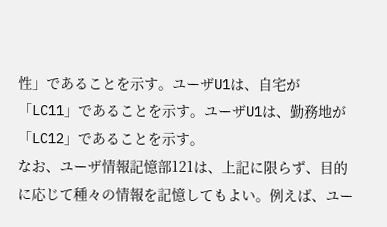性」であることを示す。ユーザU1は、自宅が「LC11」であることを示す。ユーザU1は、勤務地が「LC12」であることを示す。
なお、ユーザ情報記憶部121は、上記に限らず、目的に応じて種々の情報を記憶してもよい。例えば、ユー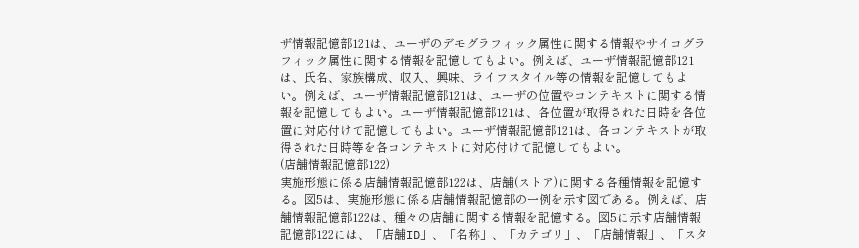ザ情報記憶部121は、ユーザのデモグラフィック属性に関する情報やサイコグラフィック属性に関する情報を記憶してもよい。例えば、ユーザ情報記憶部121は、氏名、家族構成、収入、興味、ライフスタイル等の情報を記憶してもよい。例えば、ユーザ情報記憶部121は、ユーザの位置やコンテキストに関する情報を記憶してもよい。ユーザ情報記憶部121は、各位置が取得された日時を各位置に対応付けて記憶してもよい。ユーザ情報記憶部121は、各コンテキストが取得された日時等を各コンテキストに対応付けて記憶してもよい。
(店舗情報記憶部122)
実施形態に係る店舗情報記憶部122は、店舗(ストア)に関する各種情報を記憶する。図5は、実施形態に係る店舗情報記憶部の一例を示す図である。例えば、店舗情報記憶部122は、種々の店舗に関する情報を記憶する。図5に示す店舗情報記憶部122には、「店舗ID」、「名称」、「カテゴリ」、「店舗情報」、「スタ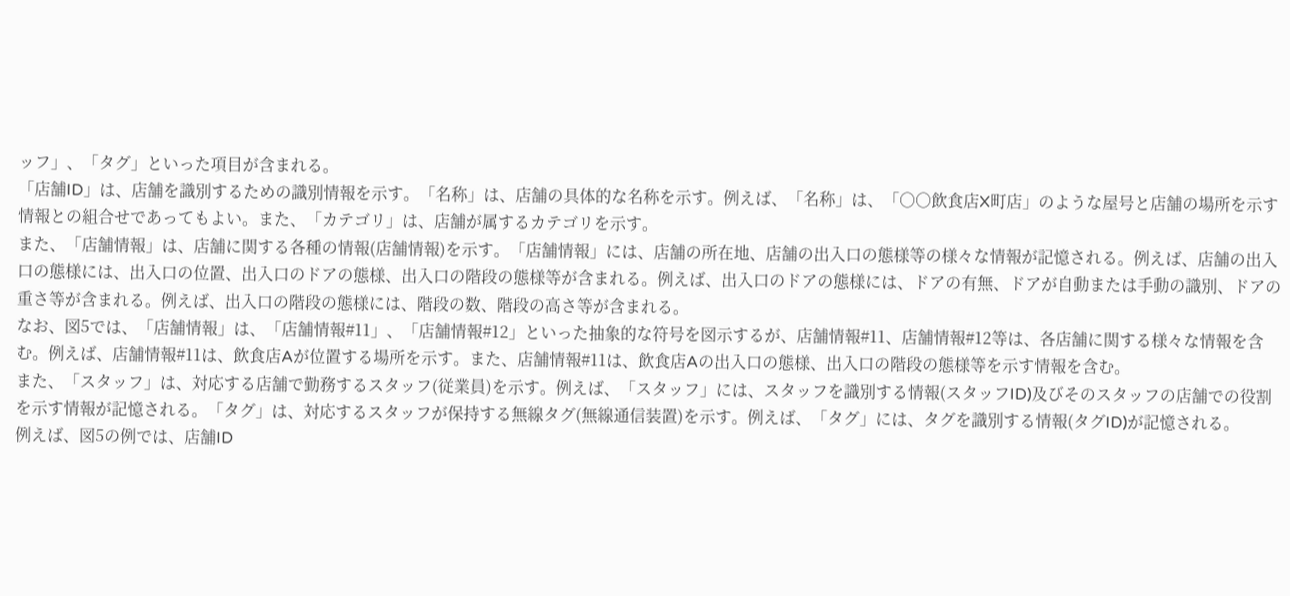ッフ」、「タグ」といった項目が含まれる。
「店舗ID」は、店舗を識別するための識別情報を示す。「名称」は、店舗の具体的な名称を示す。例えば、「名称」は、「○○飲食店X町店」のような屋号と店舗の場所を示す情報との組合せであってもよい。また、「カテゴリ」は、店舗が属するカテゴリを示す。
また、「店舗情報」は、店舗に関する各種の情報(店舗情報)を示す。「店舗情報」には、店舗の所在地、店舗の出入口の態様等の様々な情報が記憶される。例えば、店舗の出入口の態様には、出入口の位置、出入口のドアの態様、出入口の階段の態様等が含まれる。例えば、出入口のドアの態様には、ドアの有無、ドアが自動または手動の識別、ドアの重さ等が含まれる。例えば、出入口の階段の態様には、階段の数、階段の高さ等が含まれる。
なお、図5では、「店舗情報」は、「店舗情報#11」、「店舗情報#12」といった抽象的な符号を図示するが、店舗情報#11、店舗情報#12等は、各店舗に関する様々な情報を含む。例えば、店舗情報#11は、飲食店Aが位置する場所を示す。また、店舗情報#11は、飲食店Aの出入口の態様、出入口の階段の態様等を示す情報を含む。
また、「スタッフ」は、対応する店舗で勤務するスタッフ(従業員)を示す。例えば、「スタッフ」には、スタッフを識別する情報(スタッフID)及びそのスタッフの店舗での役割を示す情報が記憶される。「タグ」は、対応するスタッフが保持する無線タグ(無線通信装置)を示す。例えば、「タグ」には、タグを識別する情報(タグID)が記憶される。
例えば、図5の例では、店舗ID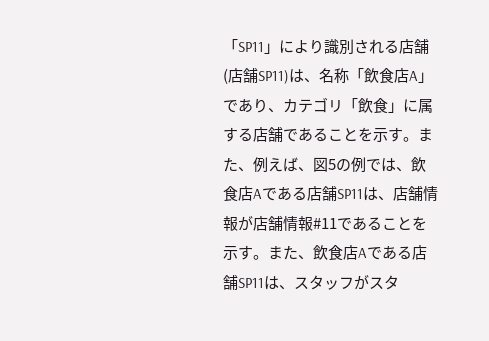「SP11」により識別される店舗(店舗SP11)は、名称「飲食店A」であり、カテゴリ「飲食」に属する店舗であることを示す。また、例えば、図5の例では、飲食店Aである店舗SP11は、店舗情報が店舗情報#11であることを示す。また、飲食店Aである店舗SP11は、スタッフがスタ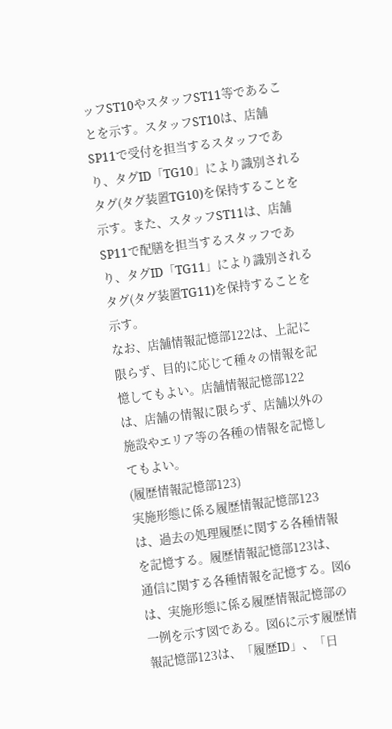ッフST10やスタッフST11等であることを示す。スタッフST10は、店舗SP11で受付を担当するスタッフであり、タグID「TG10」により識別されるタグ(タグ装置TG10)を保持することを示す。また、スタッフST11は、店舗SP11で配膳を担当するスタッフであり、タグID「TG11」により識別されるタグ(タグ装置TG11)を保持することを示す。
なお、店舗情報記憶部122は、上記に限らず、目的に応じて種々の情報を記憶してもよい。店舗情報記憶部122は、店舗の情報に限らず、店舗以外の施設やエリア等の各種の情報を記憶してもよい。
(履歴情報記憶部123)
実施形態に係る履歴情報記憶部123は、過去の処理履歴に関する各種情報を記憶する。履歴情報記憶部123は、通信に関する各種情報を記憶する。図6は、実施形態に係る履歴情報記憶部の一例を示す図である。図6に示す履歴情報記憶部123は、「履歴ID」、「日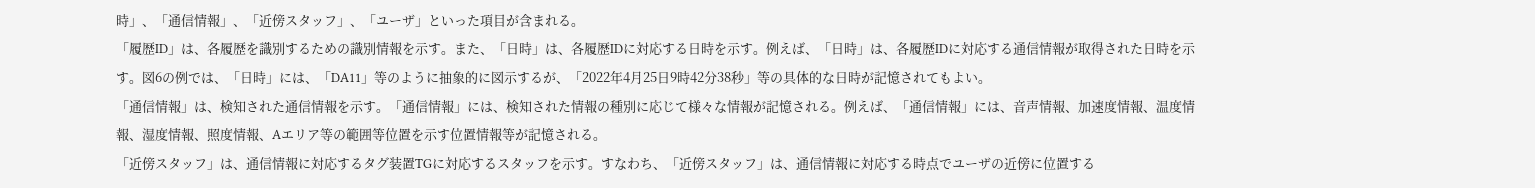時」、「通信情報」、「近傍スタッフ」、「ユーザ」といった項目が含まれる。
「履歴ID」は、各履歴を識別するための識別情報を示す。また、「日時」は、各履歴IDに対応する日時を示す。例えば、「日時」は、各履歴IDに対応する通信情報が取得された日時を示す。図6の例では、「日時」には、「DA11」等のように抽象的に図示するが、「2022年4月25日9時42分38秒」等の具体的な日時が記憶されてもよい。
「通信情報」は、検知された通信情報を示す。「通信情報」には、検知された情報の種別に応じて様々な情報が記憶される。例えば、「通信情報」には、音声情報、加速度情報、温度情報、湿度情報、照度情報、Aエリア等の範囲等位置を示す位置情報等が記憶される。
「近傍スタッフ」は、通信情報に対応するタグ装置TGに対応するスタッフを示す。すなわち、「近傍スタッフ」は、通信情報に対応する時点でユーザの近傍に位置する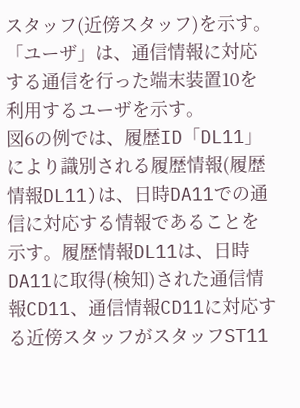スタッフ(近傍スタッフ)を示す。「ユーザ」は、通信情報に対応する通信を行った端末装置10を利用するユーザを示す。
図6の例では、履歴ID「DL11」により識別される履歴情報(履歴情報DL11)は、日時DA11での通信に対応する情報であることを示す。履歴情報DL11は、日時DA11に取得(検知)された通信情報CD11、通信情報CD11に対応する近傍スタッフがスタッフST11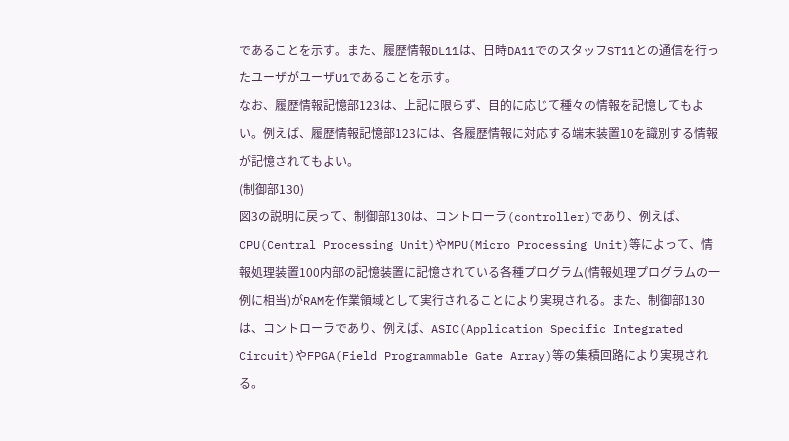であることを示す。また、履歴情報DL11は、日時DA11でのスタッフST11との通信を行ったユーザがユーザU1であることを示す。
なお、履歴情報記憶部123は、上記に限らず、目的に応じて種々の情報を記憶してもよい。例えば、履歴情報記憶部123には、各履歴情報に対応する端末装置10を識別する情報が記憶されてもよい。
(制御部130)
図3の説明に戻って、制御部130は、コントローラ(controller)であり、例えば、CPU(Central Processing Unit)やMPU(Micro Processing Unit)等によって、情報処理装置100内部の記憶装置に記憶されている各種プログラム(情報処理プログラムの一例に相当)がRAMを作業領域として実行されることにより実現される。また、制御部130は、コントローラであり、例えば、ASIC(Application Specific Integrated Circuit)やFPGA(Field Programmable Gate Array)等の集積回路により実現される。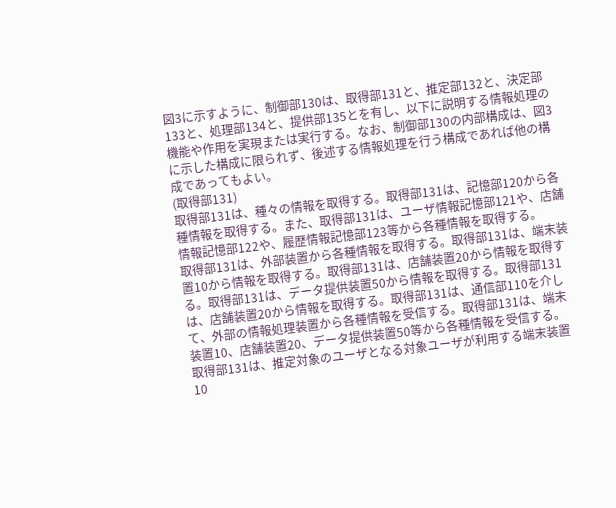図3に示すように、制御部130は、取得部131と、推定部132と、決定部133と、処理部134と、提供部135とを有し、以下に説明する情報処理の機能や作用を実現または実行する。なお、制御部130の内部構成は、図3に示した構成に限られず、後述する情報処理を行う構成であれば他の構成であってもよい。
(取得部131)
取得部131は、種々の情報を取得する。取得部131は、記憶部120から各種情報を取得する。また、取得部131は、ユーザ情報記憶部121や、店舗情報記憶部122や、履歴情報記憶部123等から各種情報を取得する。
取得部131は、外部装置から各種情報を取得する。取得部131は、端末装置10から情報を取得する。取得部131は、店舗装置20から情報を取得する。取得部131は、データ提供装置50から情報を取得する。取得部131は、店舗装置20から情報を取得する。取得部131は、通信部110を介して、外部の情報処理装置から各種情報を受信する。取得部131は、端末装置10、店舗装置20、データ提供装置50等から各種情報を受信する。
取得部131は、推定対象のユーザとなる対象ユーザが利用する端末装置10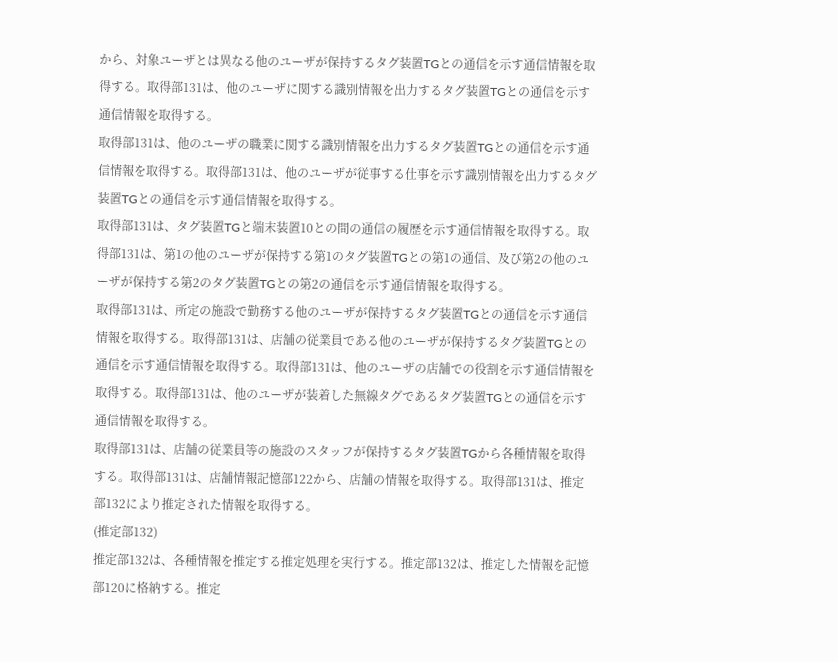から、対象ユーザとは異なる他のユーザが保持するタグ装置TGとの通信を示す通信情報を取得する。取得部131は、他のユーザに関する識別情報を出力するタグ装置TGとの通信を示す通信情報を取得する。
取得部131は、他のユーザの職業に関する識別情報を出力するタグ装置TGとの通信を示す通信情報を取得する。取得部131は、他のユーザが従事する仕事を示す識別情報を出力するタグ装置TGとの通信を示す通信情報を取得する。
取得部131は、タグ装置TGと端末装置10との間の通信の履歴を示す通信情報を取得する。取得部131は、第1の他のユーザが保持する第1のタグ装置TGとの第1の通信、及び第2の他のユーザが保持する第2のタグ装置TGとの第2の通信を示す通信情報を取得する。
取得部131は、所定の施設で勤務する他のユーザが保持するタグ装置TGとの通信を示す通信情報を取得する。取得部131は、店舗の従業員である他のユーザが保持するタグ装置TGとの通信を示す通信情報を取得する。取得部131は、他のユーザの店舗での役割を示す通信情報を取得する。取得部131は、他のユーザが装着した無線タグであるタグ装置TGとの通信を示す通信情報を取得する。
取得部131は、店舗の従業員等の施設のスタッフが保持するタグ装置TGから各種情報を取得する。取得部131は、店舗情報記憶部122から、店舗の情報を取得する。取得部131は、推定部132により推定された情報を取得する。
(推定部132)
推定部132は、各種情報を推定する推定処理を実行する。推定部132は、推定した情報を記憶部120に格納する。推定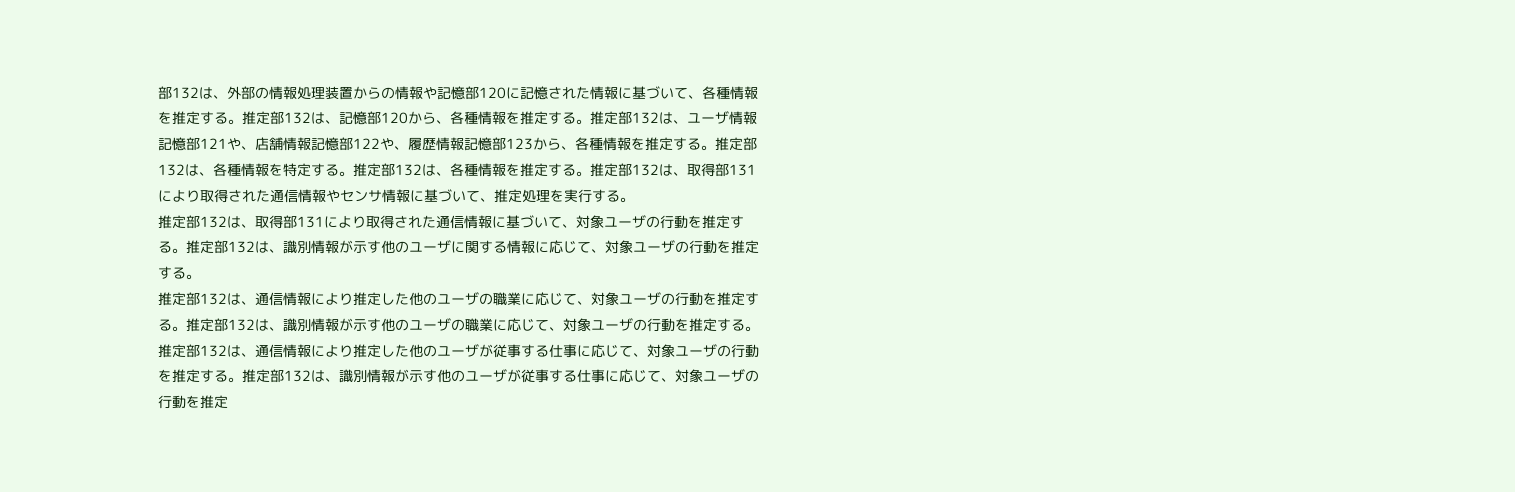部132は、外部の情報処理装置からの情報や記憶部120に記憶された情報に基づいて、各種情報を推定する。推定部132は、記憶部120から、各種情報を推定する。推定部132は、ユーザ情報記憶部121や、店舗情報記憶部122や、履歴情報記憶部123から、各種情報を推定する。推定部132は、各種情報を特定する。推定部132は、各種情報を推定する。推定部132は、取得部131により取得された通信情報やセンサ情報に基づいて、推定処理を実行する。
推定部132は、取得部131により取得された通信情報に基づいて、対象ユーザの行動を推定する。推定部132は、識別情報が示す他のユーザに関する情報に応じて、対象ユーザの行動を推定する。
推定部132は、通信情報により推定した他のユーザの職業に応じて、対象ユーザの行動を推定する。推定部132は、識別情報が示す他のユーザの職業に応じて、対象ユーザの行動を推定する。推定部132は、通信情報により推定した他のユーザが従事する仕事に応じて、対象ユーザの行動を推定する。推定部132は、識別情報が示す他のユーザが従事する仕事に応じて、対象ユーザの行動を推定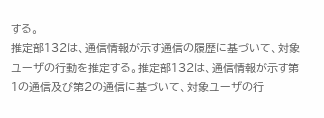する。
推定部132は、通信情報が示す通信の履歴に基づいて、対象ユーザの行動を推定する。推定部132は、通信情報が示す第1の通信及び第2の通信に基づいて、対象ユーザの行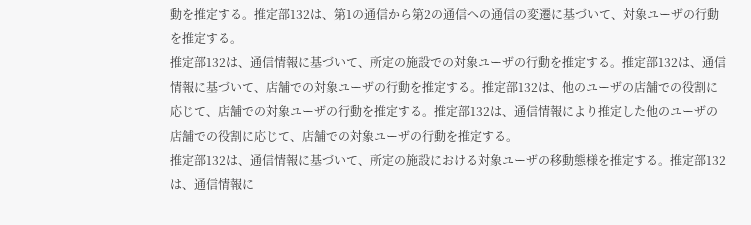動を推定する。推定部132は、第1の通信から第2の通信への通信の変遷に基づいて、対象ユーザの行動を推定する。
推定部132は、通信情報に基づいて、所定の施設での対象ユーザの行動を推定する。推定部132は、通信情報に基づいて、店舗での対象ユーザの行動を推定する。推定部132は、他のユーザの店舗での役割に応じて、店舗での対象ユーザの行動を推定する。推定部132は、通信情報により推定した他のユーザの店舗での役割に応じて、店舗での対象ユーザの行動を推定する。
推定部132は、通信情報に基づいて、所定の施設における対象ユーザの移動態様を推定する。推定部132は、通信情報に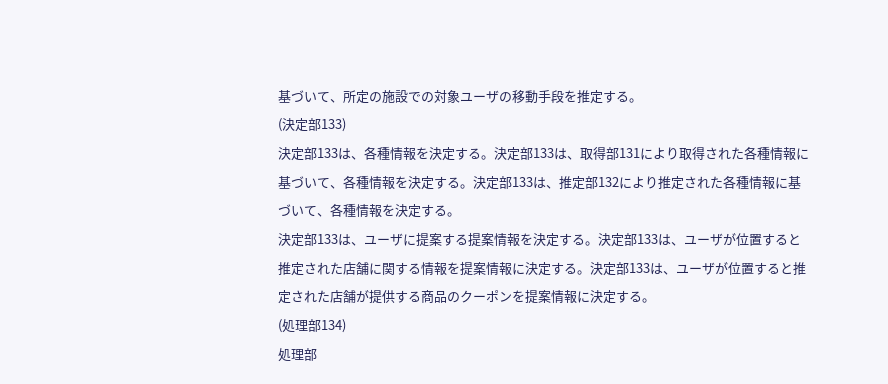基づいて、所定の施設での対象ユーザの移動手段を推定する。
(決定部133)
決定部133は、各種情報を決定する。決定部133は、取得部131により取得された各種情報に基づいて、各種情報を決定する。決定部133は、推定部132により推定された各種情報に基づいて、各種情報を決定する。
決定部133は、ユーザに提案する提案情報を決定する。決定部133は、ユーザが位置すると推定された店舗に関する情報を提案情報に決定する。決定部133は、ユーザが位置すると推定された店舗が提供する商品のクーポンを提案情報に決定する。
(処理部134)
処理部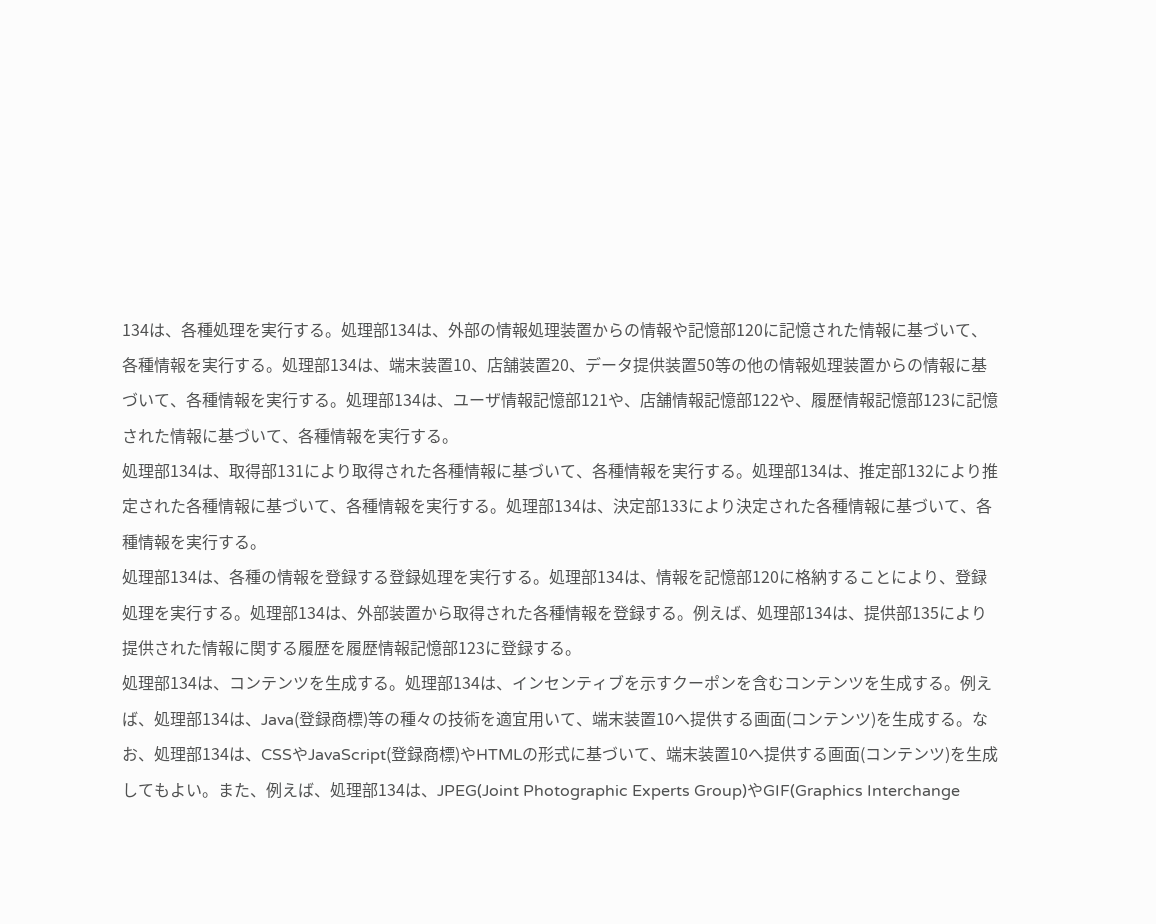134は、各種処理を実行する。処理部134は、外部の情報処理装置からの情報や記憶部120に記憶された情報に基づいて、各種情報を実行する。処理部134は、端末装置10、店舗装置20、データ提供装置50等の他の情報処理装置からの情報に基づいて、各種情報を実行する。処理部134は、ユーザ情報記憶部121や、店舗情報記憶部122や、履歴情報記憶部123に記憶された情報に基づいて、各種情報を実行する。
処理部134は、取得部131により取得された各種情報に基づいて、各種情報を実行する。処理部134は、推定部132により推定された各種情報に基づいて、各種情報を実行する。処理部134は、決定部133により決定された各種情報に基づいて、各種情報を実行する。
処理部134は、各種の情報を登録する登録処理を実行する。処理部134は、情報を記憶部120に格納することにより、登録処理を実行する。処理部134は、外部装置から取得された各種情報を登録する。例えば、処理部134は、提供部135により提供された情報に関する履歴を履歴情報記憶部123に登録する。
処理部134は、コンテンツを生成する。処理部134は、インセンティブを示すクーポンを含むコンテンツを生成する。例えば、処理部134は、Java(登録商標)等の種々の技術を適宜用いて、端末装置10へ提供する画面(コンテンツ)を生成する。なお、処理部134は、CSSやJavaScript(登録商標)やHTMLの形式に基づいて、端末装置10へ提供する画面(コンテンツ)を生成してもよい。また、例えば、処理部134は、JPEG(Joint Photographic Experts Group)やGIF(Graphics Interchange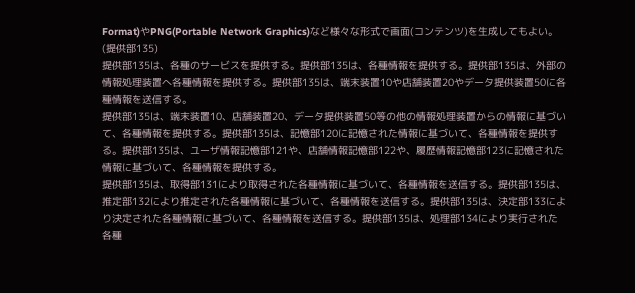Format)やPNG(Portable Network Graphics)など様々な形式で画面(コンテンツ)を生成してもよい。
(提供部135)
提供部135は、各種のサービスを提供する。提供部135は、各種情報を提供する。提供部135は、外部の情報処理装置へ各種情報を提供する。提供部135は、端末装置10や店舗装置20やデータ提供装置50に各種情報を送信する。
提供部135は、端末装置10、店舗装置20、データ提供装置50等の他の情報処理装置からの情報に基づいて、各種情報を提供する。提供部135は、記憶部120に記憶された情報に基づいて、各種情報を提供する。提供部135は、ユーザ情報記憶部121や、店舗情報記憶部122や、履歴情報記憶部123に記憶された情報に基づいて、各種情報を提供する。
提供部135は、取得部131により取得された各種情報に基づいて、各種情報を送信する。提供部135は、推定部132により推定された各種情報に基づいて、各種情報を送信する。提供部135は、決定部133により決定された各種情報に基づいて、各種情報を送信する。提供部135は、処理部134により実行された各種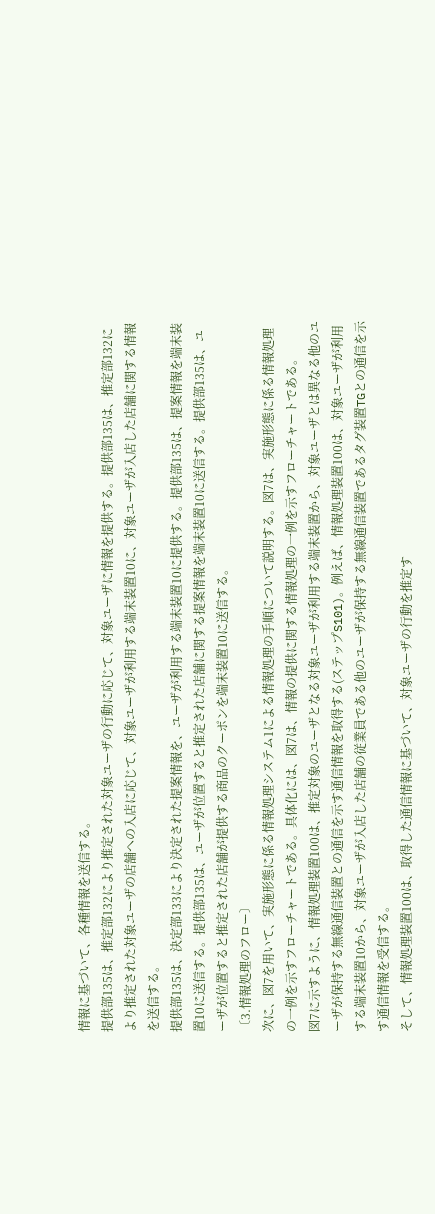情報に基づいて、各種情報を送信する。
提供部135は、推定部132により推定された対象ユーザの行動に応じて、対象ユーザに情報を提供する。提供部135は、推定部132により推定された対象ユーザの店舗への入店に応じて、対象ユーザが利用する端末装置10に、対象ユーザが入店した店舗に関する情報を送信する。
提供部135は、決定部133により決定された提案情報を、ユーザが利用する端末装置10に提供する。提供部135は、提案情報を端末装置10に送信する。提供部135は、ユーザが位置すると推定された店舗に関する提案情報を端末装置10に送信する。提供部135は、ユーザが位置すると推定された店舗が提供する商品のクーポンを端末装置10に送信する。
〔3.情報処理のフロー〕
次に、図7を用いて、実施形態に係る情報処理システム1による情報処理の手順について説明する。図7は、実施形態に係る情報処理の一例を示すフローチャートである。具体化には、図7は、情報の提供に関する情報処理の一例を示すフローチャートである。
図7に示すように、情報処理装置100は、推定対象のユーザとなる対象ユーザが利用する端末装置から、対象ユーザとは異なる他のユーザが保持する無線通信装置との通信を示す通信情報を取得する(ステップS101)。例えば、情報処理装置100は、対象ユーザが利用する端末装置10から、対象ユーザが入店した店舗の従業員である他のユーザが保持する無線通信装置であるタグ装置TGとの通信を示す通信情報を受信する。
そして、情報処理装置100は、取得した通信情報に基づいて、対象ユーザの行動を推定す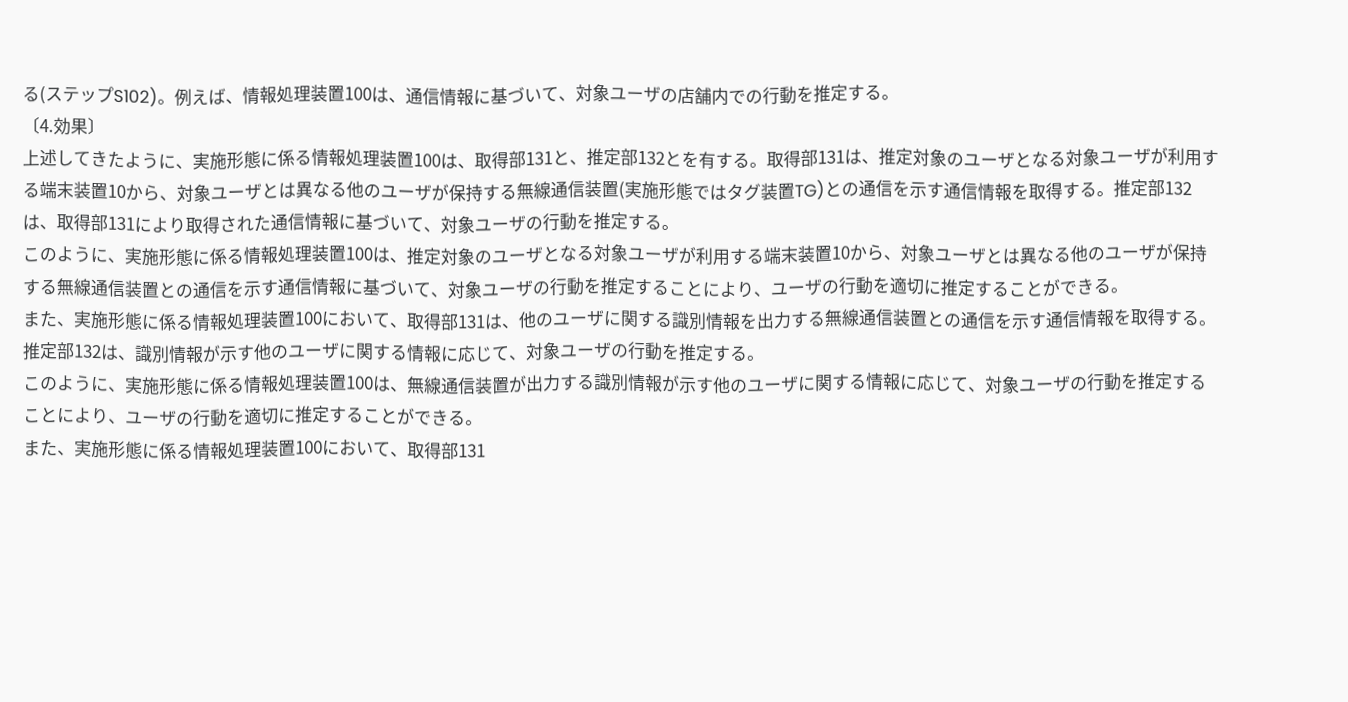る(ステップS102)。例えば、情報処理装置100は、通信情報に基づいて、対象ユーザの店舗内での行動を推定する。
〔4.効果〕
上述してきたように、実施形態に係る情報処理装置100は、取得部131と、推定部132とを有する。取得部131は、推定対象のユーザとなる対象ユーザが利用する端末装置10から、対象ユーザとは異なる他のユーザが保持する無線通信装置(実施形態ではタグ装置TG)との通信を示す通信情報を取得する。推定部132は、取得部131により取得された通信情報に基づいて、対象ユーザの行動を推定する。
このように、実施形態に係る情報処理装置100は、推定対象のユーザとなる対象ユーザが利用する端末装置10から、対象ユーザとは異なる他のユーザが保持する無線通信装置との通信を示す通信情報に基づいて、対象ユーザの行動を推定することにより、ユーザの行動を適切に推定することができる。
また、実施形態に係る情報処理装置100において、取得部131は、他のユーザに関する識別情報を出力する無線通信装置との通信を示す通信情報を取得する。推定部132は、識別情報が示す他のユーザに関する情報に応じて、対象ユーザの行動を推定する。
このように、実施形態に係る情報処理装置100は、無線通信装置が出力する識別情報が示す他のユーザに関する情報に応じて、対象ユーザの行動を推定することにより、ユーザの行動を適切に推定することができる。
また、実施形態に係る情報処理装置100において、取得部131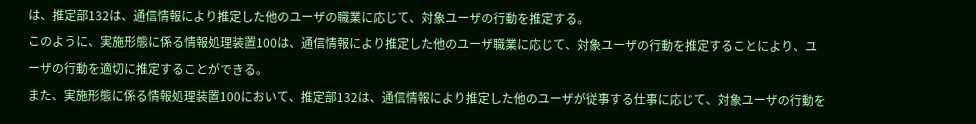は、推定部132は、通信情報により推定した他のユーザの職業に応じて、対象ユーザの行動を推定する。
このように、実施形態に係る情報処理装置100は、通信情報により推定した他のユーザ職業に応じて、対象ユーザの行動を推定することにより、ユーザの行動を適切に推定することができる。
また、実施形態に係る情報処理装置100において、推定部132は、通信情報により推定した他のユーザが従事する仕事に応じて、対象ユーザの行動を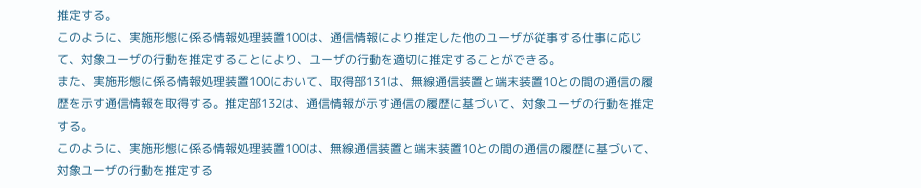推定する。
このように、実施形態に係る情報処理装置100は、通信情報により推定した他のユーザが従事する仕事に応じて、対象ユーザの行動を推定することにより、ユーザの行動を適切に推定することができる。
また、実施形態に係る情報処理装置100において、取得部131は、無線通信装置と端末装置10との間の通信の履歴を示す通信情報を取得する。推定部132は、通信情報が示す通信の履歴に基づいて、対象ユーザの行動を推定する。
このように、実施形態に係る情報処理装置100は、無線通信装置と端末装置10との間の通信の履歴に基づいて、対象ユーザの行動を推定する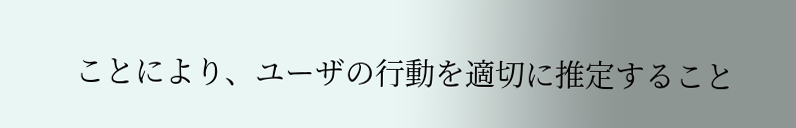ことにより、ユーザの行動を適切に推定すること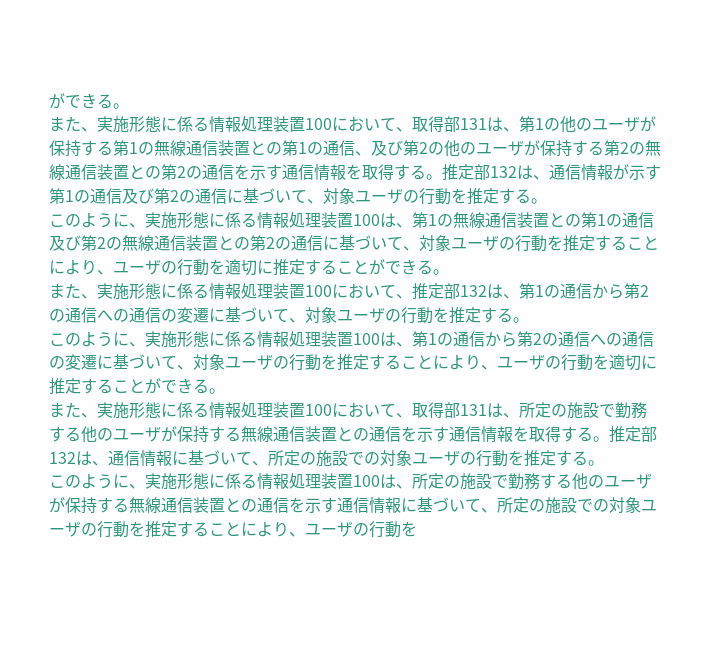ができる。
また、実施形態に係る情報処理装置100において、取得部131は、第1の他のユーザが保持する第1の無線通信装置との第1の通信、及び第2の他のユーザが保持する第2の無線通信装置との第2の通信を示す通信情報を取得する。推定部132は、通信情報が示す第1の通信及び第2の通信に基づいて、対象ユーザの行動を推定する。
このように、実施形態に係る情報処理装置100は、第1の無線通信装置との第1の通信及び第2の無線通信装置との第2の通信に基づいて、対象ユーザの行動を推定することにより、ユーザの行動を適切に推定することができる。
また、実施形態に係る情報処理装置100において、推定部132は、第1の通信から第2の通信への通信の変遷に基づいて、対象ユーザの行動を推定する。
このように、実施形態に係る情報処理装置100は、第1の通信から第2の通信への通信の変遷に基づいて、対象ユーザの行動を推定することにより、ユーザの行動を適切に推定することができる。
また、実施形態に係る情報処理装置100において、取得部131は、所定の施設で勤務する他のユーザが保持する無線通信装置との通信を示す通信情報を取得する。推定部132は、通信情報に基づいて、所定の施設での対象ユーザの行動を推定する。
このように、実施形態に係る情報処理装置100は、所定の施設で勤務する他のユーザが保持する無線通信装置との通信を示す通信情報に基づいて、所定の施設での対象ユーザの行動を推定することにより、ユーザの行動を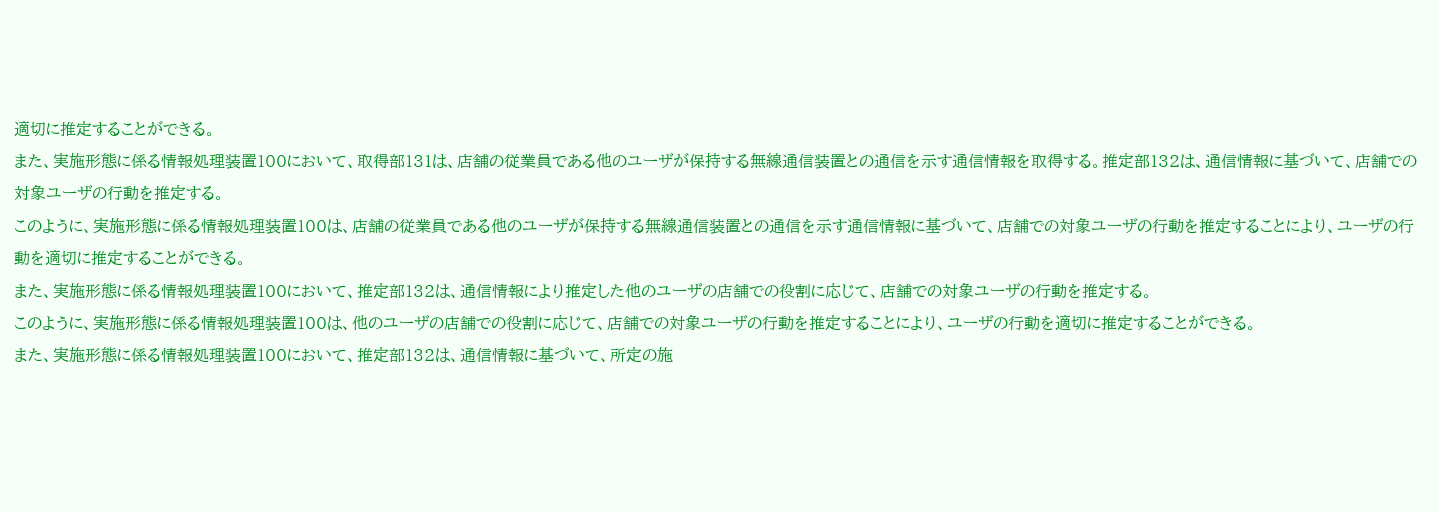適切に推定することができる。
また、実施形態に係る情報処理装置100において、取得部131は、店舗の従業員である他のユーザが保持する無線通信装置との通信を示す通信情報を取得する。推定部132は、通信情報に基づいて、店舗での対象ユーザの行動を推定する。
このように、実施形態に係る情報処理装置100は、店舗の従業員である他のユーザが保持する無線通信装置との通信を示す通信情報に基づいて、店舗での対象ユーザの行動を推定することにより、ユーザの行動を適切に推定することができる。
また、実施形態に係る情報処理装置100において、推定部132は、通信情報により推定した他のユーザの店舗での役割に応じて、店舗での対象ユーザの行動を推定する。
このように、実施形態に係る情報処理装置100は、他のユーザの店舗での役割に応じて、店舗での対象ユーザの行動を推定することにより、ユーザの行動を適切に推定することができる。
また、実施形態に係る情報処理装置100において、推定部132は、通信情報に基づいて、所定の施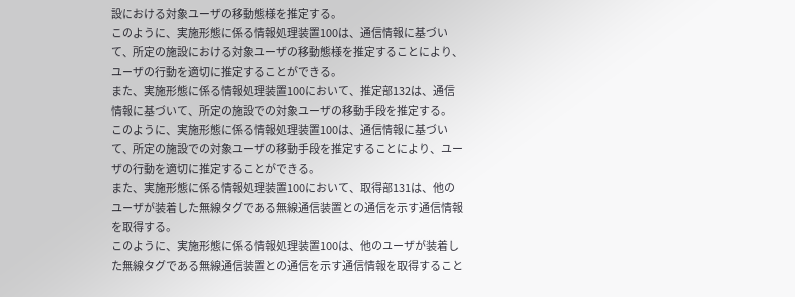設における対象ユーザの移動態様を推定する。
このように、実施形態に係る情報処理装置100は、通信情報に基づいて、所定の施設における対象ユーザの移動態様を推定することにより、ユーザの行動を適切に推定することができる。
また、実施形態に係る情報処理装置100において、推定部132は、通信情報に基づいて、所定の施設での対象ユーザの移動手段を推定する。
このように、実施形態に係る情報処理装置100は、通信情報に基づいて、所定の施設での対象ユーザの移動手段を推定することにより、ユーザの行動を適切に推定することができる。
また、実施形態に係る情報処理装置100において、取得部131は、他のユーザが装着した無線タグである無線通信装置との通信を示す通信情報を取得する。
このように、実施形態に係る情報処理装置100は、他のユーザが装着した無線タグである無線通信装置との通信を示す通信情報を取得すること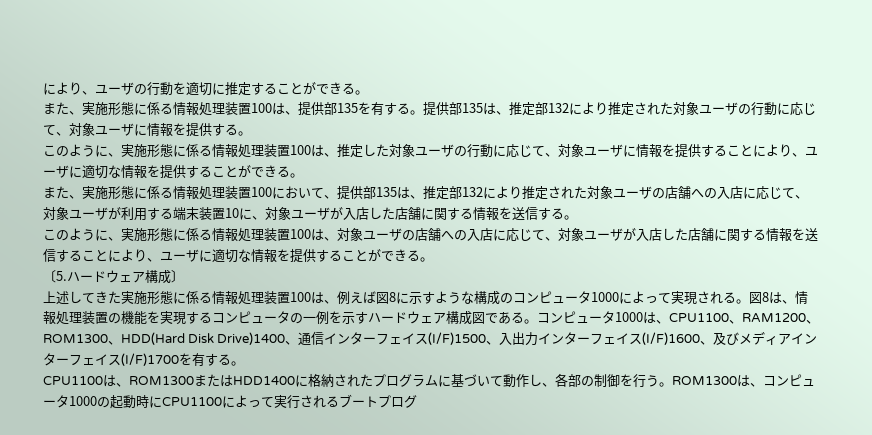により、ユーザの行動を適切に推定することができる。
また、実施形態に係る情報処理装置100は、提供部135を有する。提供部135は、推定部132により推定された対象ユーザの行動に応じて、対象ユーザに情報を提供する。
このように、実施形態に係る情報処理装置100は、推定した対象ユーザの行動に応じて、対象ユーザに情報を提供することにより、ユーザに適切な情報を提供することができる。
また、実施形態に係る情報処理装置100において、提供部135は、推定部132により推定された対象ユーザの店舗への入店に応じて、対象ユーザが利用する端末装置10に、対象ユーザが入店した店舗に関する情報を送信する。
このように、実施形態に係る情報処理装置100は、対象ユーザの店舗への入店に応じて、対象ユーザが入店した店舗に関する情報を送信することにより、ユーザに適切な情報を提供することができる。
〔5.ハードウェア構成〕
上述してきた実施形態に係る情報処理装置100は、例えば図8に示すような構成のコンピュータ1000によって実現される。図8は、情報処理装置の機能を実現するコンピュータの一例を示すハードウェア構成図である。コンピュータ1000は、CPU1100、RAM1200、ROM1300、HDD(Hard Disk Drive)1400、通信インターフェイス(I/F)1500、入出力インターフェイス(I/F)1600、及びメディアインターフェイス(I/F)1700を有する。
CPU1100は、ROM1300またはHDD1400に格納されたプログラムに基づいて動作し、各部の制御を行う。ROM1300は、コンピュータ1000の起動時にCPU1100によって実行されるブートプログ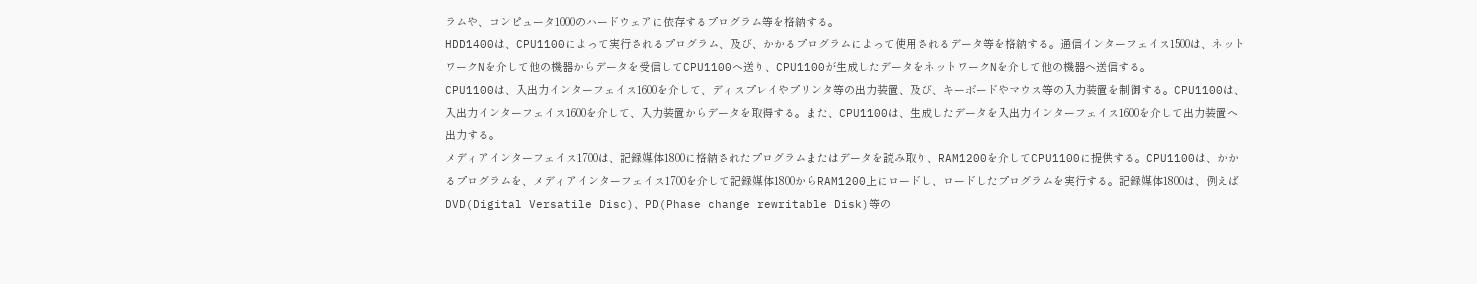ラムや、コンピュータ1000のハードウェアに依存するプログラム等を格納する。
HDD1400は、CPU1100によって実行されるプログラム、及び、かかるプログラムによって使用されるデータ等を格納する。通信インターフェイス1500は、ネットワークNを介して他の機器からデータを受信してCPU1100へ送り、CPU1100が生成したデータをネットワークNを介して他の機器へ送信する。
CPU1100は、入出力インターフェイス1600を介して、ディスプレイやプリンタ等の出力装置、及び、キーボードやマウス等の入力装置を制御する。CPU1100は、入出力インターフェイス1600を介して、入力装置からデータを取得する。また、CPU1100は、生成したデータを入出力インターフェイス1600を介して出力装置へ出力する。
メディアインターフェイス1700は、記録媒体1800に格納されたプログラムまたはデータを読み取り、RAM1200を介してCPU1100に提供する。CPU1100は、かかるプログラムを、メディアインターフェイス1700を介して記録媒体1800からRAM1200上にロードし、ロードしたプログラムを実行する。記録媒体1800は、例えばDVD(Digital Versatile Disc)、PD(Phase change rewritable Disk)等の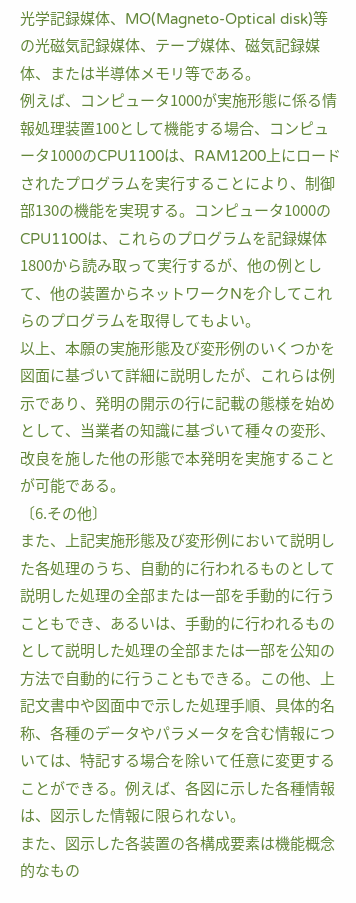光学記録媒体、MO(Magneto-Optical disk)等の光磁気記録媒体、テープ媒体、磁気記録媒体、または半導体メモリ等である。
例えば、コンピュータ1000が実施形態に係る情報処理装置100として機能する場合、コンピュータ1000のCPU1100は、RAM1200上にロードされたプログラムを実行することにより、制御部130の機能を実現する。コンピュータ1000のCPU1100は、これらのプログラムを記録媒体1800から読み取って実行するが、他の例として、他の装置からネットワークNを介してこれらのプログラムを取得してもよい。
以上、本願の実施形態及び変形例のいくつかを図面に基づいて詳細に説明したが、これらは例示であり、発明の開示の行に記載の態様を始めとして、当業者の知識に基づいて種々の変形、改良を施した他の形態で本発明を実施することが可能である。
〔6.その他〕
また、上記実施形態及び変形例において説明した各処理のうち、自動的に行われるものとして説明した処理の全部または一部を手動的に行うこともでき、あるいは、手動的に行われるものとして説明した処理の全部または一部を公知の方法で自動的に行うこともできる。この他、上記文書中や図面中で示した処理手順、具体的名称、各種のデータやパラメータを含む情報については、特記する場合を除いて任意に変更することができる。例えば、各図に示した各種情報は、図示した情報に限られない。
また、図示した各装置の各構成要素は機能概念的なもの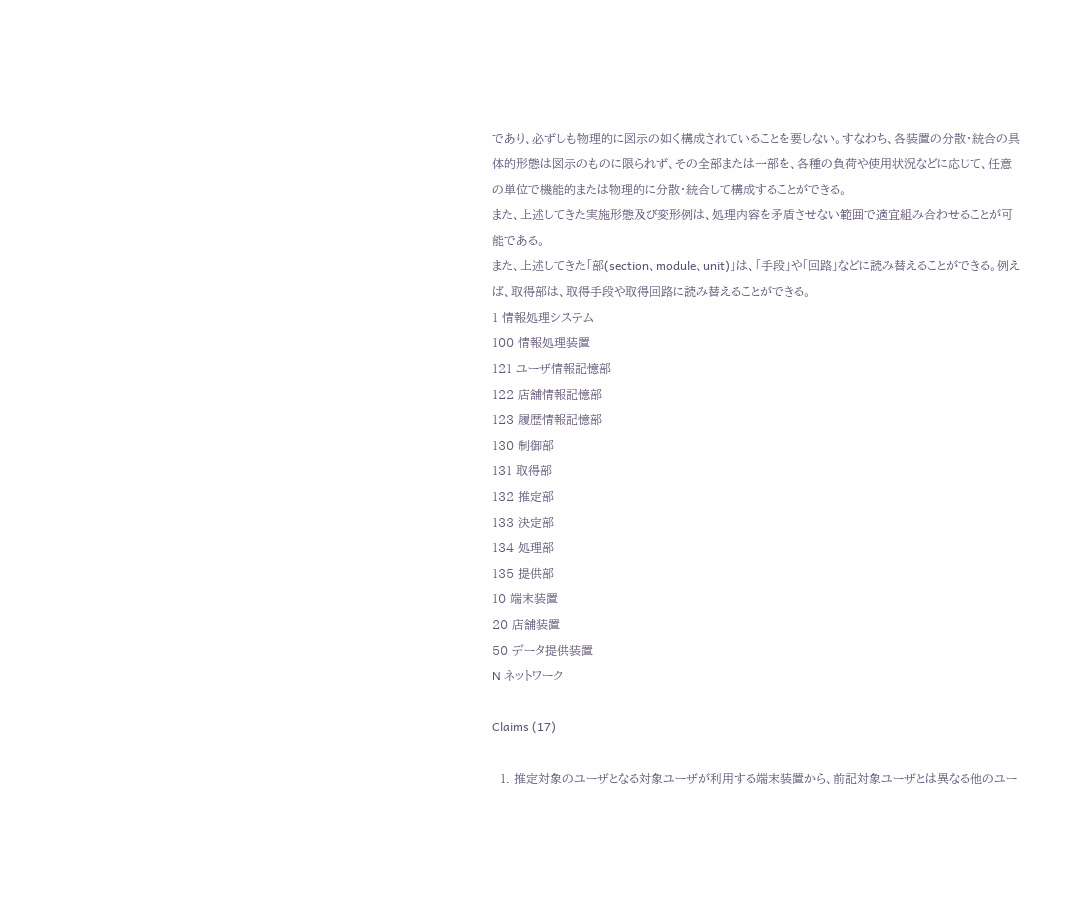であり、必ずしも物理的に図示の如く構成されていることを要しない。すなわち、各装置の分散・統合の具体的形態は図示のものに限られず、その全部または一部を、各種の負荷や使用状況などに応じて、任意の単位で機能的または物理的に分散・統合して構成することができる。
また、上述してきた実施形態及び変形例は、処理内容を矛盾させない範囲で適宜組み合わせることが可能である。
また、上述してきた「部(section、module、unit)」は、「手段」や「回路」などに読み替えることができる。例えば、取得部は、取得手段や取得回路に読み替えることができる。
1 情報処理システム
100 情報処理装置
121 ユーザ情報記憶部
122 店舗情報記憶部
123 履歴情報記憶部
130 制御部
131 取得部
132 推定部
133 決定部
134 処理部
135 提供部
10 端末装置
20 店舗装置
50 データ提供装置
N ネットワーク

Claims (17)

  1. 推定対象のユーザとなる対象ユーザが利用する端末装置から、前記対象ユーザとは異なる他のユー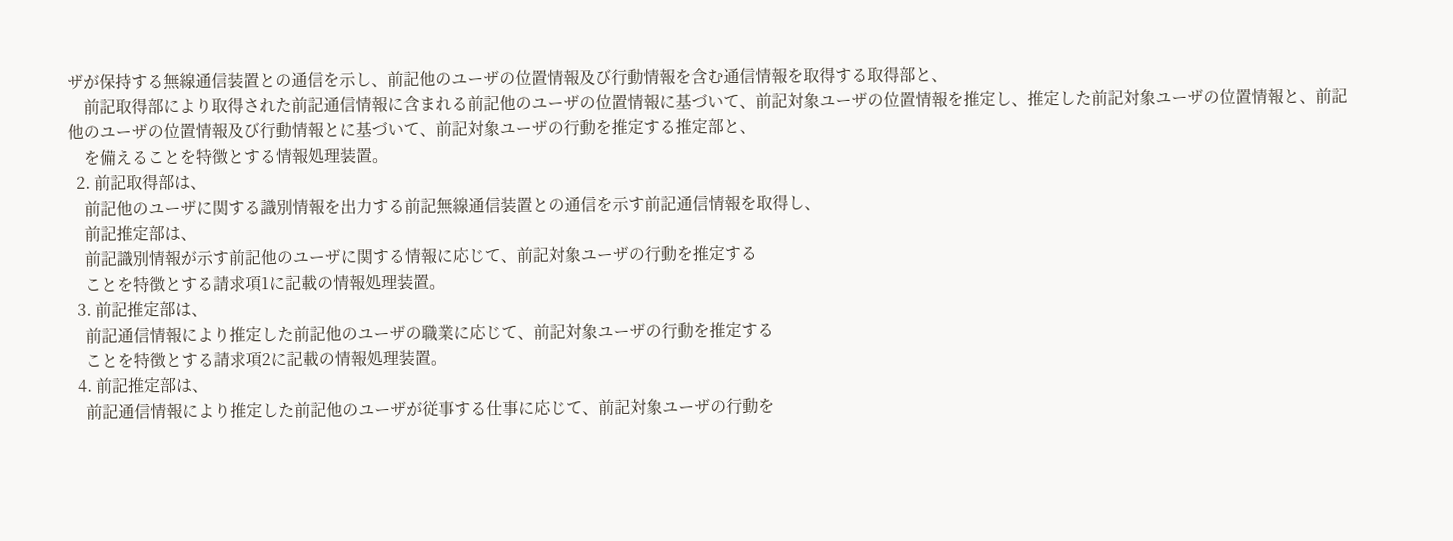ザが保持する無線通信装置との通信を示し、前記他のユーザの位置情報及び行動情報を含む通信情報を取得する取得部と、
    前記取得部により取得された前記通信情報に含まれる前記他のユーザの位置情報に基づいて、前記対象ユーザの位置情報を推定し、推定した前記対象ユーザの位置情報と、前記他のユーザの位置情報及び行動情報とに基づいて、前記対象ユーザの行動を推定する推定部と、
    を備えることを特徴とする情報処理装置。
  2. 前記取得部は、
    前記他のユーザに関する識別情報を出力する前記無線通信装置との通信を示す前記通信情報を取得し、
    前記推定部は、
    前記識別情報が示す前記他のユーザに関する情報に応じて、前記対象ユーザの行動を推定する
    ことを特徴とする請求項1に記載の情報処理装置。
  3. 前記推定部は、
    前記通信情報により推定した前記他のユーザの職業に応じて、前記対象ユーザの行動を推定する
    ことを特徴とする請求項2に記載の情報処理装置。
  4. 前記推定部は、
    前記通信情報により推定した前記他のユーザが従事する仕事に応じて、前記対象ユーザの行動を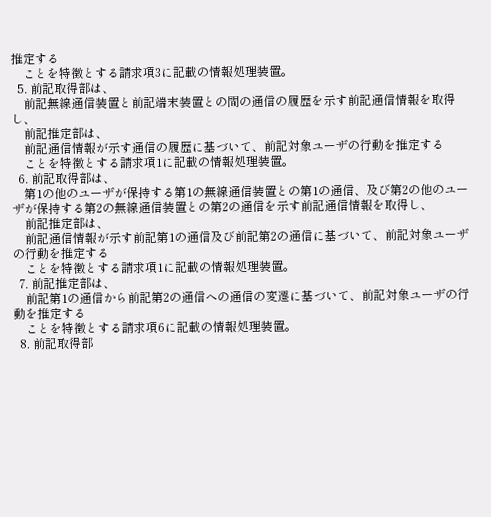推定する
    ことを特徴とする請求項3に記載の情報処理装置。
  5. 前記取得部は、
    前記無線通信装置と前記端末装置との間の通信の履歴を示す前記通信情報を取得し、
    前記推定部は、
    前記通信情報が示す通信の履歴に基づいて、前記対象ユーザの行動を推定する
    ことを特徴とする請求項1に記載の情報処理装置。
  6. 前記取得部は、
    第1の他のユーザが保持する第1の無線通信装置との第1の通信、及び第2の他のユーザが保持する第2の無線通信装置との第2の通信を示す前記通信情報を取得し、
    前記推定部は、
    前記通信情報が示す前記第1の通信及び前記第2の通信に基づいて、前記対象ユーザの行動を推定する
    ことを特徴とする請求項1に記載の情報処理装置。
  7. 前記推定部は、
    前記第1の通信から前記第2の通信への通信の変遷に基づいて、前記対象ユーザの行動を推定する
    ことを特徴とする請求項6に記載の情報処理装置。
  8. 前記取得部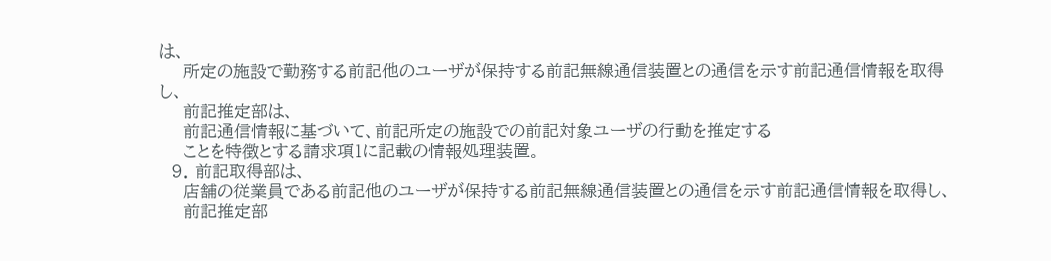は、
    所定の施設で勤務する前記他のユーザが保持する前記無線通信装置との通信を示す前記通信情報を取得し、
    前記推定部は、
    前記通信情報に基づいて、前記所定の施設での前記対象ユーザの行動を推定する
    ことを特徴とする請求項1に記載の情報処理装置。
  9. 前記取得部は、
    店舗の従業員である前記他のユーザが保持する前記無線通信装置との通信を示す前記通信情報を取得し、
    前記推定部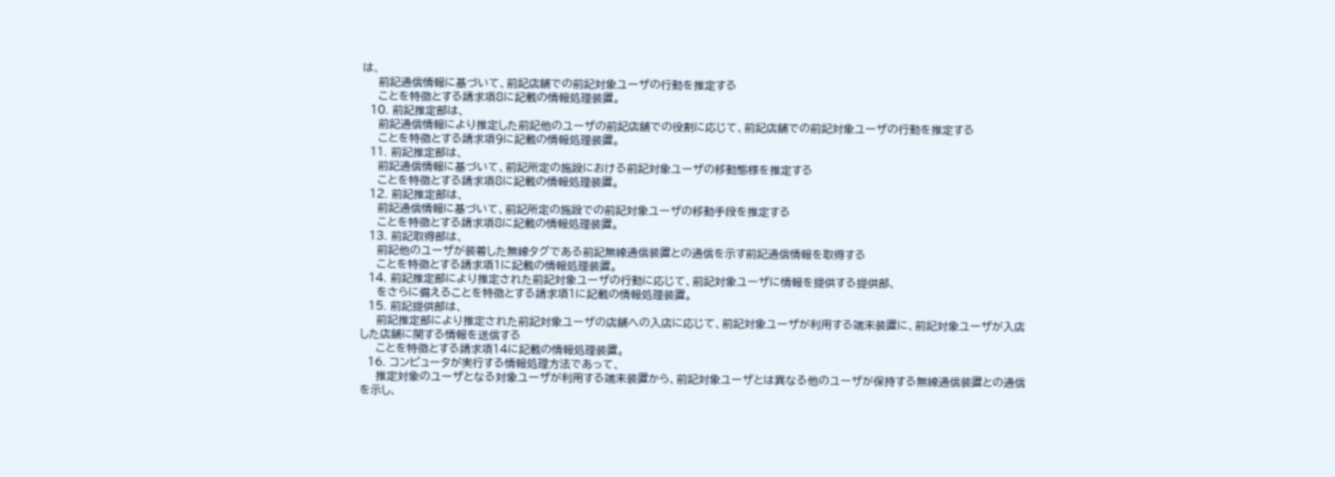は、
    前記通信情報に基づいて、前記店舗での前記対象ユーザの行動を推定する
    ことを特徴とする請求項8に記載の情報処理装置。
  10. 前記推定部は、
    前記通信情報により推定した前記他のユーザの前記店舗での役割に応じて、前記店舗での前記対象ユーザの行動を推定する
    ことを特徴とする請求項9に記載の情報処理装置。
  11. 前記推定部は、
    前記通信情報に基づいて、前記所定の施設における前記対象ユーザの移動態様を推定する
    ことを特徴とする請求項8に記載の情報処理装置。
  12. 前記推定部は、
    前記通信情報に基づいて、前記所定の施設での前記対象ユーザの移動手段を推定する
    ことを特徴とする請求項8に記載の情報処理装置。
  13. 前記取得部は、
    前記他のユーザが装着した無線タグである前記無線通信装置との通信を示す前記通信情報を取得する
    ことを特徴とする請求項1に記載の情報処理装置。
  14. 前記推定部により推定された前記対象ユーザの行動に応じて、前記対象ユーザに情報を提供する提供部、
    をさらに備えることを特徴とする請求項1に記載の情報処理装置。
  15. 前記提供部は、
    前記推定部により推定された前記対象ユーザの店舗への入店に応じて、前記対象ユーザが利用する端末装置に、前記対象ユーザが入店した店舗に関する情報を送信する
    ことを特徴とする請求項14に記載の情報処理装置。
  16. コンピュータが実行する情報処理方法であって、
    推定対象のユーザとなる対象ユーザが利用する端末装置から、前記対象ユーザとは異なる他のユーザが保持する無線通信装置との通信を示し、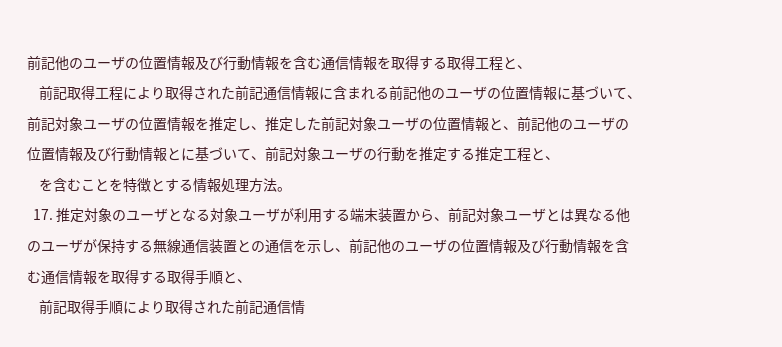前記他のユーザの位置情報及び行動情報を含む通信情報を取得する取得工程と、
    前記取得工程により取得された前記通信情報に含まれる前記他のユーザの位置情報に基づいて、前記対象ユーザの位置情報を推定し、推定した前記対象ユーザの位置情報と、前記他のユーザの位置情報及び行動情報とに基づいて、前記対象ユーザの行動を推定する推定工程と、
    を含むことを特徴とする情報処理方法。
  17. 推定対象のユーザとなる対象ユーザが利用する端末装置から、前記対象ユーザとは異なる他のユーザが保持する無線通信装置との通信を示し、前記他のユーザの位置情報及び行動情報を含む通信情報を取得する取得手順と、
    前記取得手順により取得された前記通信情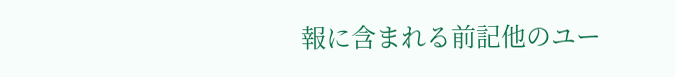報に含まれる前記他のユー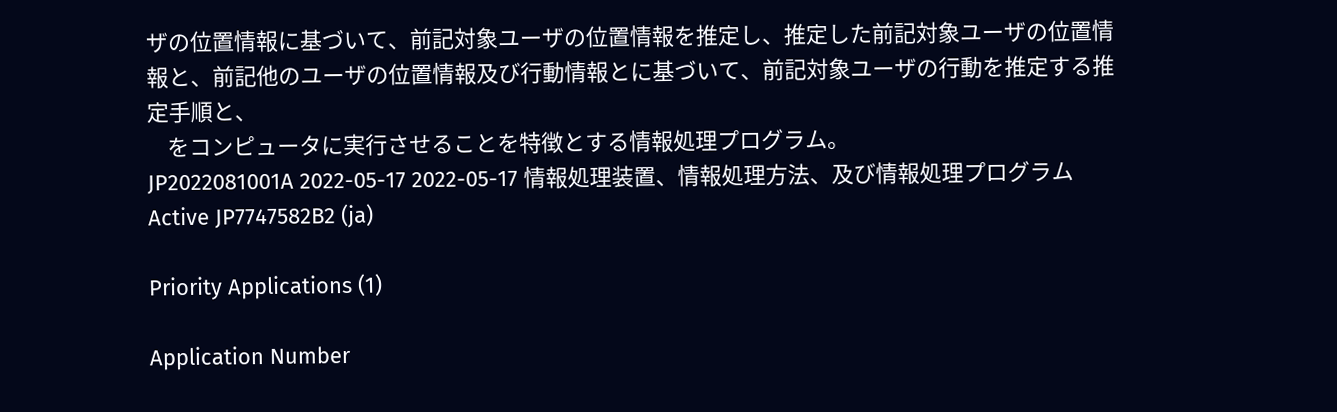ザの位置情報に基づいて、前記対象ユーザの位置情報を推定し、推定した前記対象ユーザの位置情報と、前記他のユーザの位置情報及び行動情報とに基づいて、前記対象ユーザの行動を推定する推定手順と、
    をコンピュータに実行させることを特徴とする情報処理プログラム。
JP2022081001A 2022-05-17 2022-05-17 情報処理装置、情報処理方法、及び情報処理プログラム Active JP7747582B2 (ja)

Priority Applications (1)

Application Number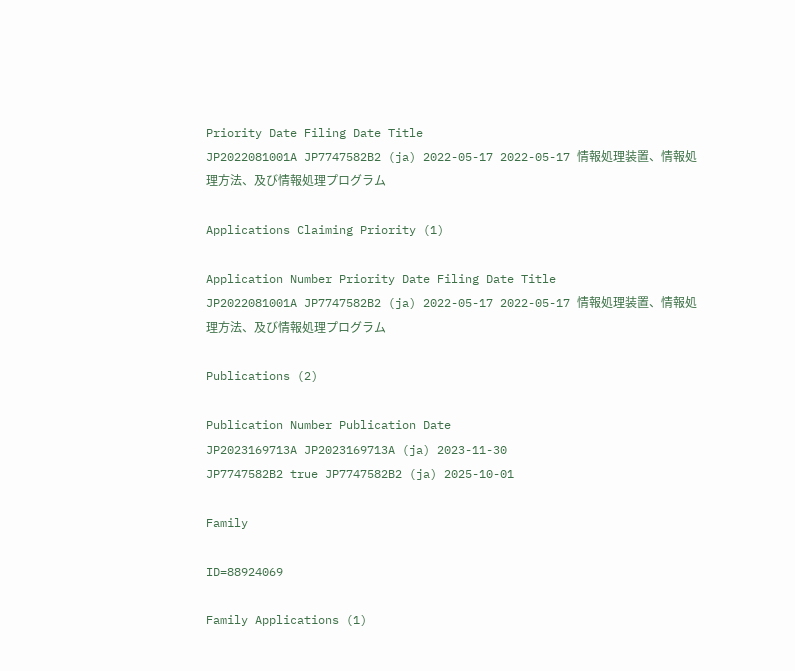Priority Date Filing Date Title
JP2022081001A JP7747582B2 (ja) 2022-05-17 2022-05-17 情報処理装置、情報処理方法、及び情報処理プログラム

Applications Claiming Priority (1)

Application Number Priority Date Filing Date Title
JP2022081001A JP7747582B2 (ja) 2022-05-17 2022-05-17 情報処理装置、情報処理方法、及び情報処理プログラム

Publications (2)

Publication Number Publication Date
JP2023169713A JP2023169713A (ja) 2023-11-30
JP7747582B2 true JP7747582B2 (ja) 2025-10-01

Family

ID=88924069

Family Applications (1)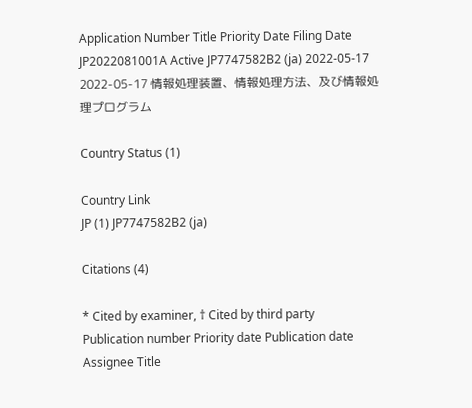Application Number Title Priority Date Filing Date
JP2022081001A Active JP7747582B2 (ja) 2022-05-17 2022-05-17 情報処理装置、情報処理方法、及び情報処理プログラム

Country Status (1)

Country Link
JP (1) JP7747582B2 (ja)

Citations (4)

* Cited by examiner, † Cited by third party
Publication number Priority date Publication date Assignee Title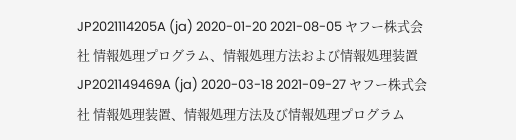JP2021114205A (ja) 2020-01-20 2021-08-05 ヤフー株式会社 情報処理プログラム、情報処理方法および情報処理装置
JP2021149469A (ja) 2020-03-18 2021-09-27 ヤフー株式会社 情報処理装置、情報処理方法及び情報処理プログラム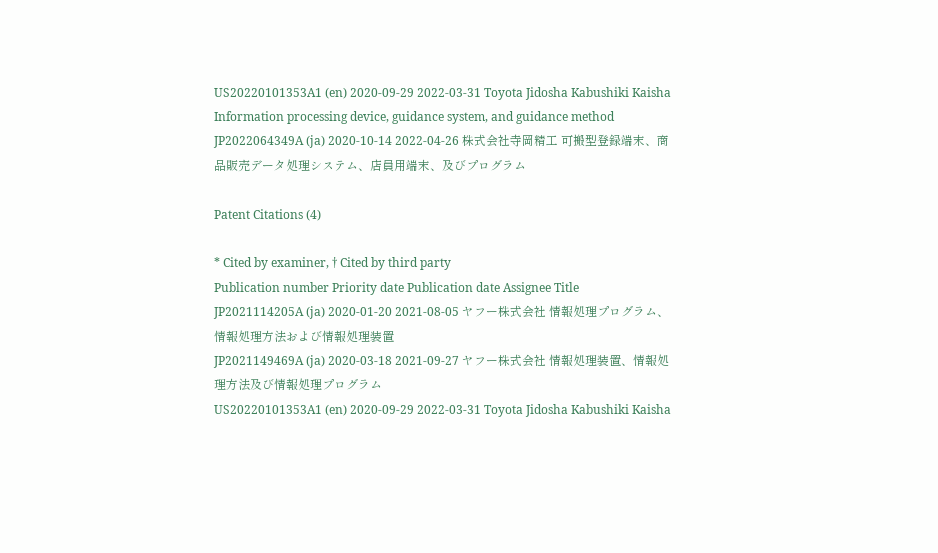US20220101353A1 (en) 2020-09-29 2022-03-31 Toyota Jidosha Kabushiki Kaisha Information processing device, guidance system, and guidance method
JP2022064349A (ja) 2020-10-14 2022-04-26 株式会社寺岡精工 可搬型登録端末、商品販売データ処理システム、店員用端末、及びプログラム

Patent Citations (4)

* Cited by examiner, † Cited by third party
Publication number Priority date Publication date Assignee Title
JP2021114205A (ja) 2020-01-20 2021-08-05 ヤフー株式会社 情報処理プログラム、情報処理方法および情報処理装置
JP2021149469A (ja) 2020-03-18 2021-09-27 ヤフー株式会社 情報処理装置、情報処理方法及び情報処理プログラム
US20220101353A1 (en) 2020-09-29 2022-03-31 Toyota Jidosha Kabushiki Kaisha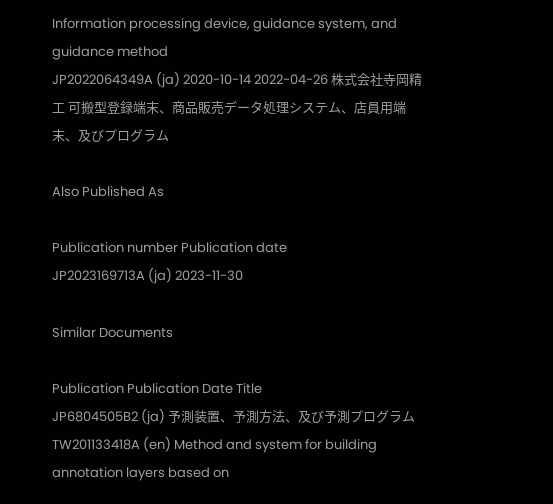Information processing device, guidance system, and guidance method
JP2022064349A (ja) 2020-10-14 2022-04-26 株式会社寺岡精工 可搬型登録端末、商品販売データ処理システム、店員用端末、及びプログラム

Also Published As

Publication number Publication date
JP2023169713A (ja) 2023-11-30

Similar Documents

Publication Publication Date Title
JP6804505B2 (ja) 予測装置、予測方法、及び予測プログラム
TW201133418A (en) Method and system for building annotation layers based on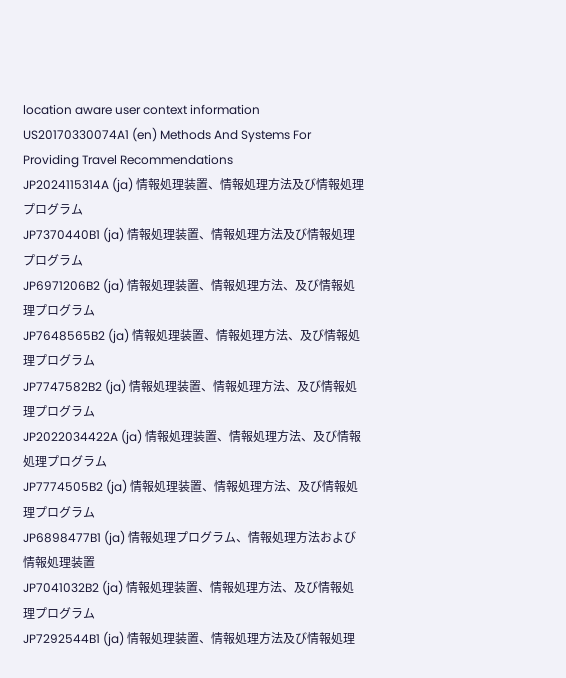location aware user context information
US20170330074A1 (en) Methods And Systems For Providing Travel Recommendations
JP2024115314A (ja) 情報処理装置、情報処理方法及び情報処理プログラム
JP7370440B1 (ja) 情報処理装置、情報処理方法及び情報処理プログラム
JP6971206B2 (ja) 情報処理装置、情報処理方法、及び情報処理プログラム
JP7648565B2 (ja) 情報処理装置、情報処理方法、及び情報処理プログラム
JP7747582B2 (ja) 情報処理装置、情報処理方法、及び情報処理プログラム
JP2022034422A (ja) 情報処理装置、情報処理方法、及び情報処理プログラム
JP7774505B2 (ja) 情報処理装置、情報処理方法、及び情報処理プログラム
JP6898477B1 (ja) 情報処理プログラム、情報処理方法および情報処理装置
JP7041032B2 (ja) 情報処理装置、情報処理方法、及び情報処理プログラム
JP7292544B1 (ja) 情報処理装置、情報処理方法及び情報処理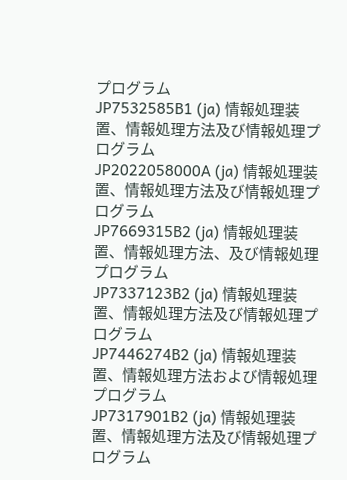プログラム
JP7532585B1 (ja) 情報処理装置、情報処理方法及び情報処理プログラム
JP2022058000A (ja) 情報処理装置、情報処理方法及び情報処理プログラム
JP7669315B2 (ja) 情報処理装置、情報処理方法、及び情報処理プログラム
JP7337123B2 (ja) 情報処理装置、情報処理方法及び情報処理プログラム
JP7446274B2 (ja) 情報処理装置、情報処理方法および情報処理プログラム
JP7317901B2 (ja) 情報処理装置、情報処理方法及び情報処理プログラム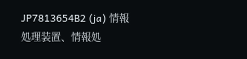JP7813654B2 (ja) 情報処理装置、情報処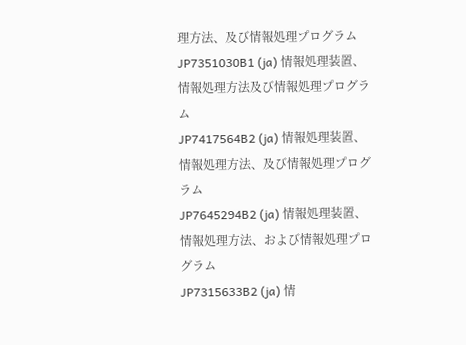理方法、及び情報処理プログラム
JP7351030B1 (ja) 情報処理装置、情報処理方法及び情報処理プログラム
JP7417564B2 (ja) 情報処理装置、情報処理方法、及び情報処理プログラム
JP7645294B2 (ja) 情報処理装置、情報処理方法、および情報処理プログラム
JP7315633B2 (ja) 情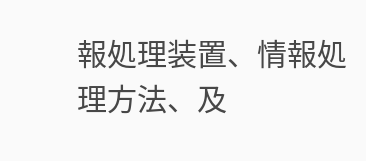報処理装置、情報処理方法、及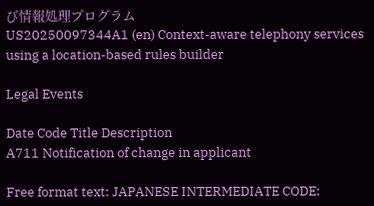び情報処理プログラム
US20250097344A1 (en) Context-aware telephony services using a location-based rules builder

Legal Events

Date Code Title Description
A711 Notification of change in applicant

Free format text: JAPANESE INTERMEDIATE CODE: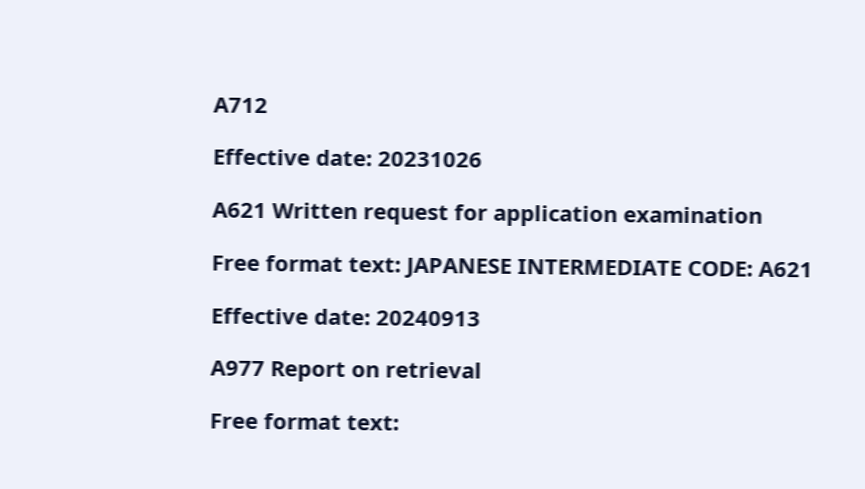A712

Effective date: 20231026

A621 Written request for application examination

Free format text: JAPANESE INTERMEDIATE CODE: A621

Effective date: 20240913

A977 Report on retrieval

Free format text: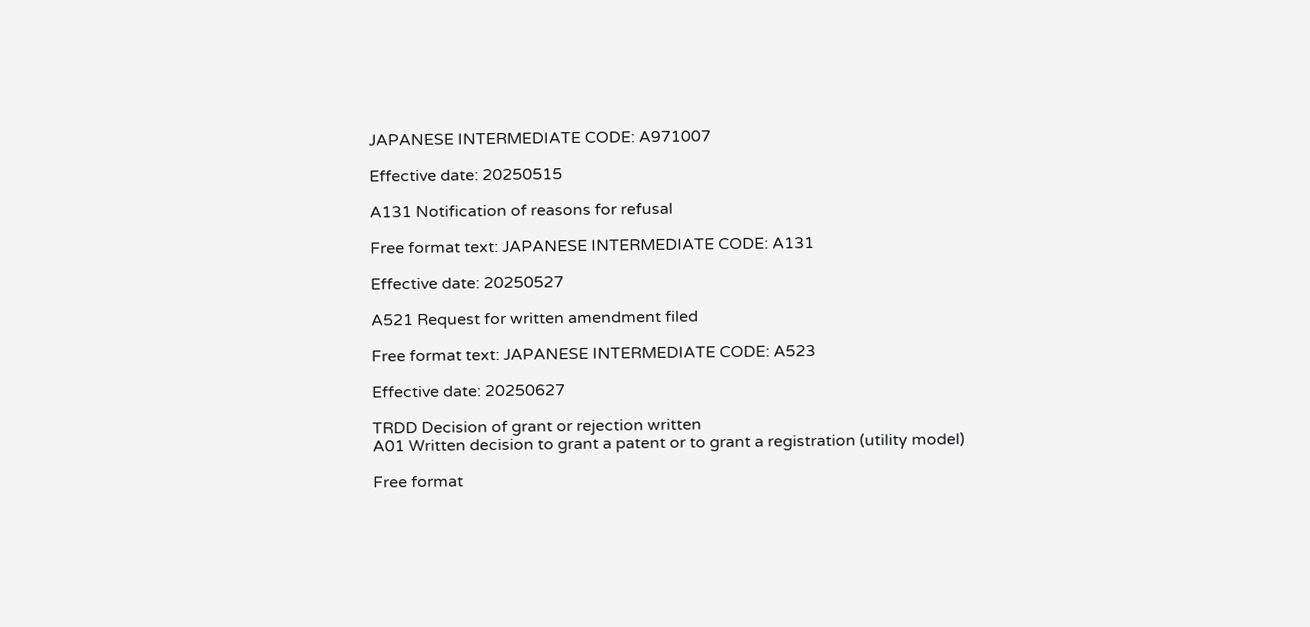JAPANESE INTERMEDIATE CODE: A971007

Effective date: 20250515

A131 Notification of reasons for refusal

Free format text: JAPANESE INTERMEDIATE CODE: A131

Effective date: 20250527

A521 Request for written amendment filed

Free format text: JAPANESE INTERMEDIATE CODE: A523

Effective date: 20250627

TRDD Decision of grant or rejection written
A01 Written decision to grant a patent or to grant a registration (utility model)

Free format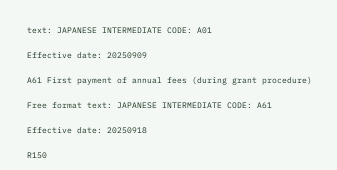text: JAPANESE INTERMEDIATE CODE: A01

Effective date: 20250909

A61 First payment of annual fees (during grant procedure)

Free format text: JAPANESE INTERMEDIATE CODE: A61

Effective date: 20250918

R150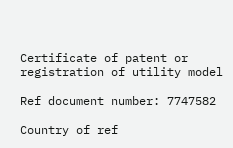Certificate of patent or registration of utility model

Ref document number: 7747582

Country of ref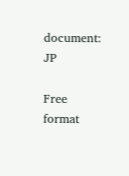document: JP

Free format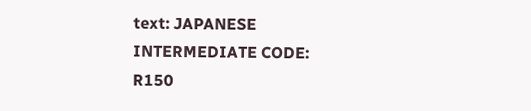text: JAPANESE INTERMEDIATE CODE: R150